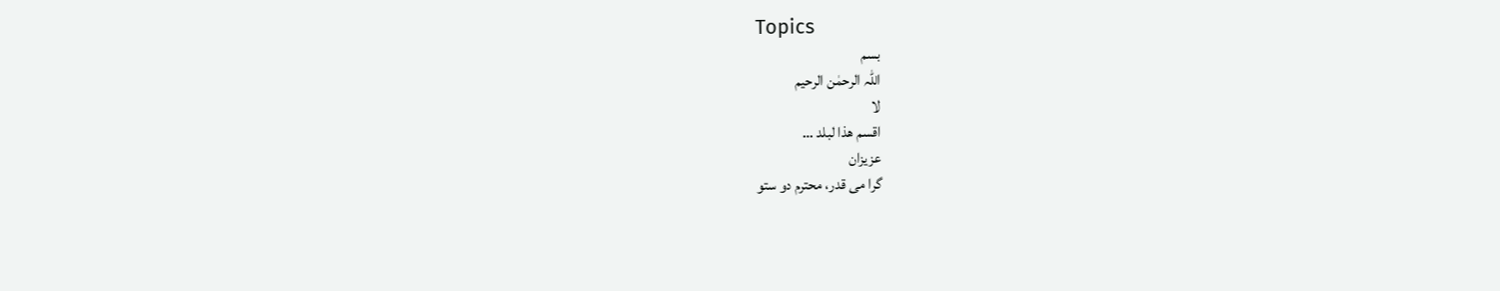Topics
بسم
اللہ الرحمٰن الرحیم
لا
اقسم ھذا لبلد …
عزیزان
گرا می قدر، محترم دو ستو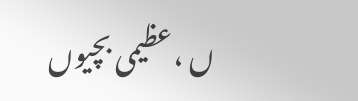ں ،عظیمی بچیوں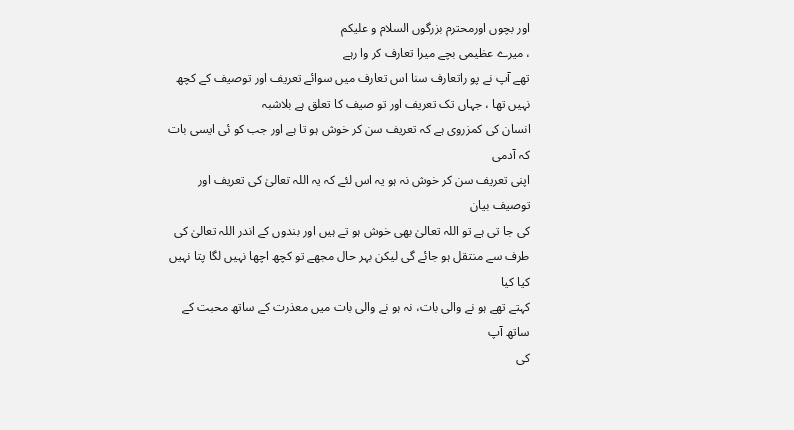اور بچوں اورمحترم بزرگوں السلام و علیکم
، میرے عظیمی بچے میرا تعارف کر وا رہے
تھے آپ نے پو راتعارف سنا اس تعارف میں سوائے تعریف اور توصیف کے کچھ نہیں تھا ، جہاں تک تعریف اور تو صیف کا تعلق ہے بلاشبہ
انسان کی کمزروی ہے کہ تعریف سن کر خوش ہو تا ہے اور جب کو ئی ایسی بات کہ آدمی
اپنی تعریف سن کر خوش نہ ہو یہ اس لئے کہ یہ اللہ تعالیٰ کی تعریف اور توصیف بیان
کی جا تی ہے تو اللہ تعالیٰ بھی خوش ہو تے ہیں اور بندوں کے اندر اللہ تعالیٰ کی
طرف سے منتقل ہو جائے گی لیکن بہر حال مجھے تو کچھ اچھا نہیں لگا پتا نہیں کیا کیا
کہتے تھے ہو نے والی بات، نہ ہو نے والی بات میں معذرت کے ساتھ محبت کے ساتھ آپ
کی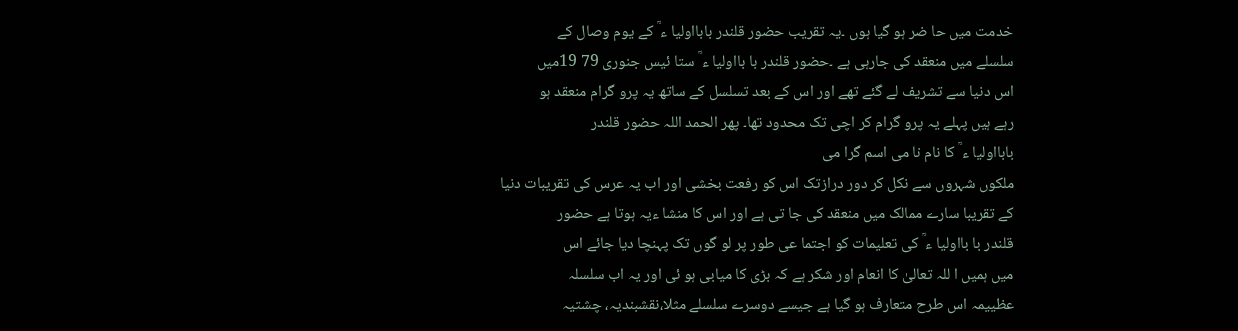خدمت میں حا ضر ہو گیا ہوں ۔یہ تقریب حضور قلندر بابااولیا ء ؒ کے یوم وصال کے
سلسلے میں منعقد کی جارہی ہے ۔حضور قلندر با بااولیا ء ؒ ستا ئیس جنوری 79 19میں
اس دنیا سے تشریف لے گئے تھے اور اس کے بعد تسلسل کے ساتھ یہ پرو گرام منعقد ہو
رہے ہیں پہلے یہ پرو گرام کر اچی تک محدود تھا۔ پھر الحمد اللہ حضور قلندر
بابااولیا ء ؒ کا نام نا می اسم گرا می
ملکوں شہروں سے نکل کر دور درازتک اس کو رفعت بخشی اور اب یہ عرس کی تقریبات دنیا
کے تقریبا سارے ممالک میں منعقد کی جا تی ہے اور اس کا منشا ءیہ ہوتا ہے حضور
قلندر با بااولیا ء ؒ کی تعلیمات کو اجتما عی طور پر لو گوں تک پہنچا دیا جائے اس
میں ہمیں ا للہ تعالیٰ کا انعام اور شکر ہے کہ بڑی کا میابی ہو ئی اور یہ اب سلسلہ
عظییمہ اس طرح متعارف ہو گیا ہے جیسے دوسرے سلسلے مثلا،نقشبندیہ، چشتیہ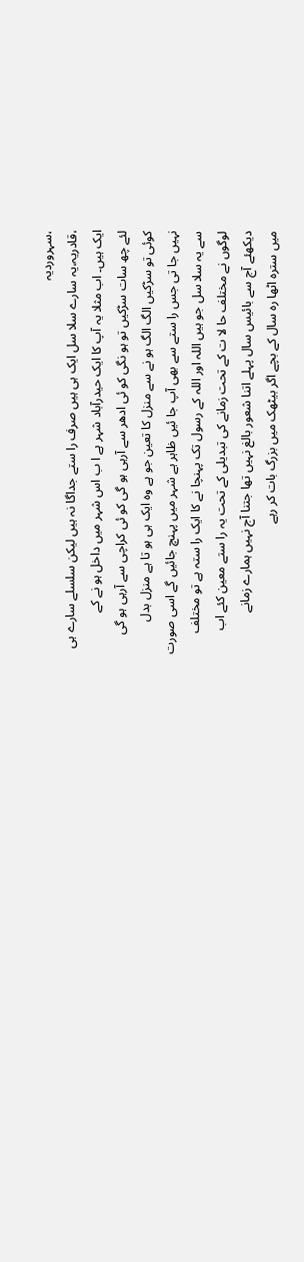،سہروردیہ
،قادریہ،یہ سارے سلا سل ایک ہی ہیں صرف را ستے جداگا نہ ہیں لیکن سلسلے سارے ہی
ایک ہیں۔ اب مثلا یہ آپ کا ایک حیدرآباد شہر ہے ا ب اس شہر میں داخل ہو نے کے
لئے چھ سات سڑکیں تو ہو نگی کو ئی ادھر سے آرہی ہو گی کو ئی کراچی سے آرہی ہو گی
کوئی تو سڑکیں الگ الگ ہو نے سے منزل کا تعین جو ہے وہ ایک ہی ہو تا ہے منزل بدل
نہیں جا تی جس را ستے سے بھی آپ جا ئیں ظاہر ہے شہر میں پہنچ جائیں گے اسی صورت
سے یہ سلا سل جو ہیں اللہ اور اللہ کے رسول تک پہنچا نے کا ایک را ستہ ہے تو مختلف
لوگوں نے مختلف حا لا ت کے تحت زمانے کی تبدیلی کے تحت یہ را ستے معین کئے اب
دیکھئے آج سے بائیس سال پہلے اتنا شعور بالغ نہیں تھا جتنا آج نہیں ہمارے زمانے
میں سترہ اٹھا رہ سال کے بچے اگر بیٹھک میں بزرگ بات کر رہے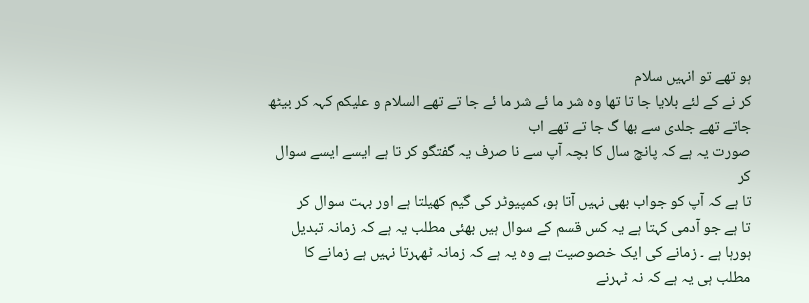ہو تھے تو انہیں سلام
کر نے کے لئے بلایا جا تا تھا وہ شر ما ئے شر ما ئے جا تے تھے السلام و علیکم کہہ کر بیٹھ جاتے تھے جلدی سے بھا گ جا تے تھے اب
صورت یہ ہے کہ پانچ سال کا بچہ آپ سے نا صرف یہ گفتگو کر تا ہے ایسے ایسے سوال کر
تا ہے کہ آپ کو جواب بھی نہیں آتا ہو، کمپیوٹر کی گیم کھیلتا ہے اور بہت سوال کر
تا ہے جو آدمی کہتا ہے یہ کس قسم کے سوال ہیں بھئی مطلب یہ ہے کہ زمانہ تبدیل
ہورہا ہے ۔ زمانے کی ایک خصوصیت ہے وہ یہ ہے کہ زمانہ ٹھہرتا نہیں ہے زمانے کا
مطلب ہی یہ ہے کہ نہ ٹہرنے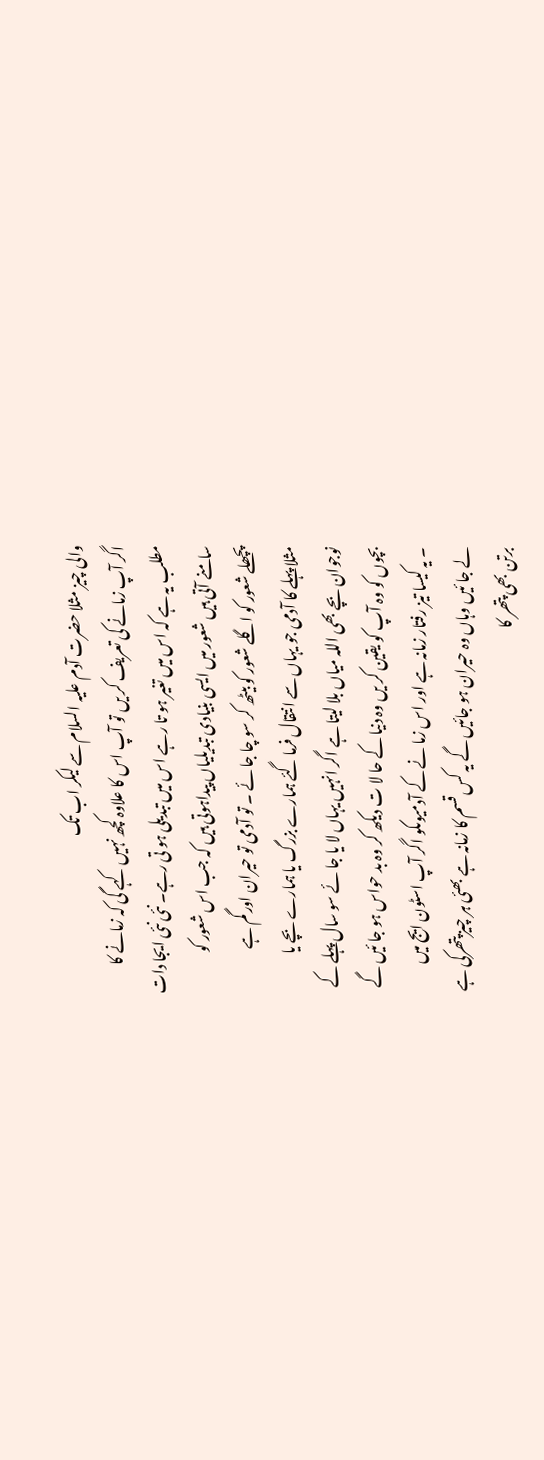والی چیز مثلا حضرت آدم علیہ السلام سے لیکر اب تک
اگر آپ زمانے کی تعریف کر یں تو آپ اس کا علاوہ کچھ نہیں کہے گی کہ زمانے کا
مطلب یہ ہے کہ اس میں تغیر ہو تا رہے اس میں تبدیلی ہو تی رہے۔ نئی نئی ایجا دات
سامنے آتی ہیں شعور میں ایسی بنیادی تبدیلیاں پیداہوتی ہیں کہ جب اس شعور کو
پچھلے شعور کو اگلے شعور کو بیٹھ کر سو چا جا ئے ۔ تو آدمی تو حیران اور گم ہے
مثلا پہلے کا آدمی جو یہاں سے انتقال فرما گئے ہمارے بزرگ یا ہمارے بچے یا
نوجوان بچے بھی اللہ میاں بلا لیتا ہے اگر انہیں یہاں لا یا جا ئے سو سال پہلے کے
بچوں کو وہ آپ کو یقین کر یں وہ دنیا کے حا لا ت دیکھ کر وہ بد حواس ہو جا ئیں گے
۔ یہ کیسا تیز رفتار زمانہ ہے اور اس زما نے کے آدمیوںکو اگر آپ اسٹون ایج میں
لے جا ئیں وہاں وہ حیران ہو جائیں گے یہ کس قسم کا زمانہ ہے بھئی ہر چیز پتھرکی ہے
برتن بھی پتھر کا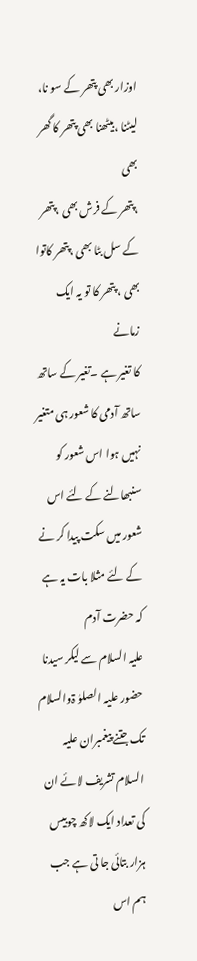اوزار بھی پتھر کے سو نا، لیٹنا ،بیٹھنا بھی پتھر کا گھر بھی
،پتھر کے فرش بھی ،پتھر کے سل بٹا بھی ،پتھر کاتوا بھی ، پتھر کا تو یہ ایک زمانے
کا تغیر ہے ۔تغیر کے ساتھ ساتھ آدمی کا شعور ہی متغیر نہیں ہوا اس شعور کو
سنبھالنے کے لئے اس شعور میں سکت پیدا کر نے کے لئے مثلا بات یہ ہے کہ حضرت آدم
علیہ السلام سے لیکر سیدنا حضور علیہ الصلوٰ ۃوالسلام تک جتنے پیغمبران علیہ
السلام تشریف لائے ان کی تعداد ایک لاکھ چوبیس ہزار بتائی جا تی ہے جب ہم اس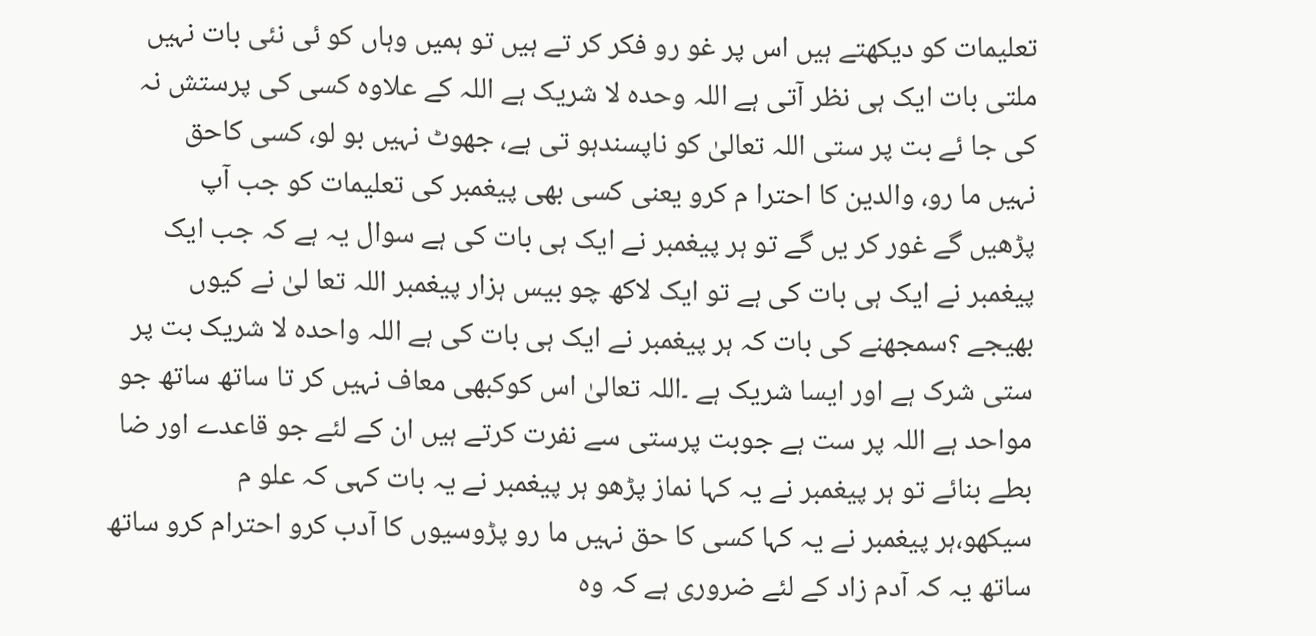تعلیمات کو دیکھتے ہیں اس پر غو رو فکر کر تے ہیں تو ہمیں وہاں کو ئی نئی بات نہیں
ملتی بات ایک ہی نظر آتی ہے اللہ وحدہ لا شریک ہے اللہ کے علاوہ کسی کی پرستش نہ
کی جا ئے بت پر ستی اللہ تعالیٰ کو ناپسندہو تی ہے، جھوٹ نہیں بو لو، کسی کاحق
نہیں ما رو، والدین کا احترا م کرو یعنی کسی بھی پیغمبر کی تعلیمات کو جب آپ
پڑھیں گے غور کر یں گے تو ہر پیغمبر نے ایک ہی بات کی ہے سوال یہ ہے کہ جب ایک
پیغمبر نے ایک ہی بات کی ہے تو ایک لاکھ چو بیس ہزار پیغمبر اللہ تعا لیٰ نے کیوں
بھیجے ؟سمجھنے کی بات کہ ہر پیغمبر نے ایک ہی بات کی ہے اللہ واحدہ لا شریک بت پر
ستی شرک ہے اور ایسا شریک ہے ۔اللہ تعالیٰ اس کوکبھی معاف نہیں کر تا ساتھ ساتھ جو
مواحد ہے اللہ پر ست ہے جوبت پرستی سے نفرت کرتے ہیں ان کے لئے جو قاعدے اور ضا
بطے بنائے تو ہر پیغمبر نے یہ کہا نماز پڑھو ہر پیغمبر نے یہ بات کہی کہ علو م
سیکھو،ہر پیغمبر نے یہ کہا کسی کا حق نہیں ما رو پڑوسیوں کا آدب کرو احترام کرو ساتھ
ساتھ یہ کہ آدم زاد کے لئے ضروری ہے کہ وہ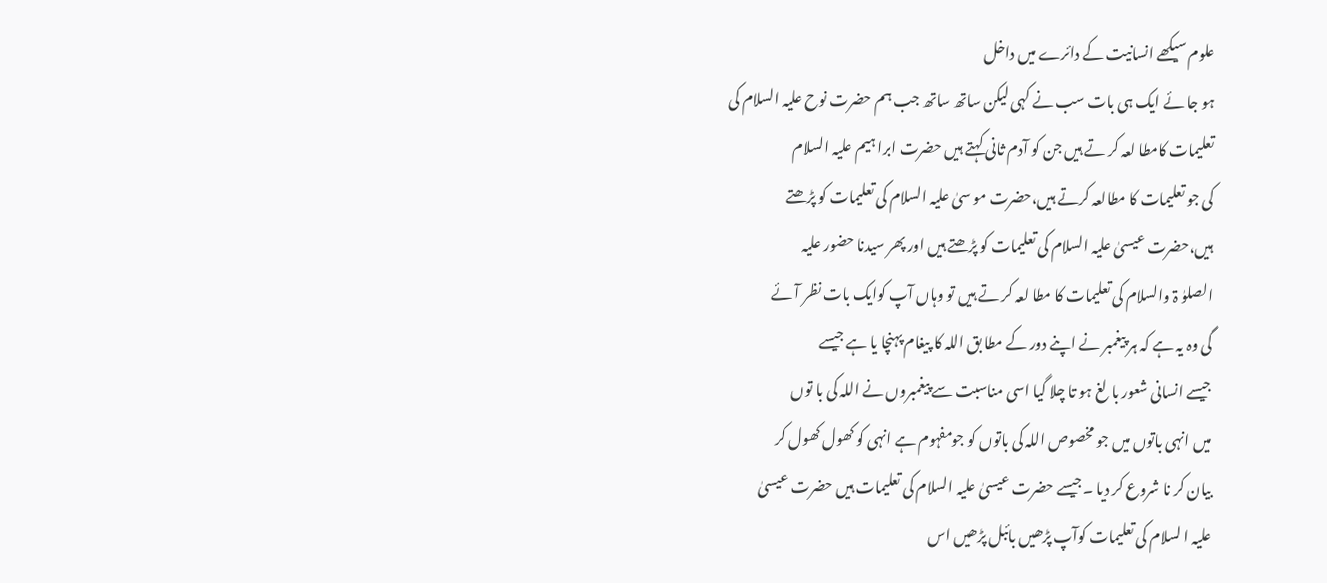علوم سیکھے انسانیت کے دائرے میں داخل
ہو جا ئے ایک ہی بات سب نے کہی لیکن ساتھ ساتھ جب ہم حضرت نوح علیہ السلام کی
تعلیمات کامطا لعہ کر تے ہیں جن کو آدم ثانی کہتے ہیں حضرت ابرا ہیم علیہ السلام
کی جو تعلیمات کا مطالعہ کرتے ہیں،حضرت مو سیٰ علیہ السلام کی تعلیمات کو پڑھتے
ہیں،حضرت عیسیٰ علیہ السلام کی تعلیمات کو پڑھتے ہیں اور پھر سیدنا حضور علیہ
الصلوٰ ۃ والسلام کی تعلیمات کا مطا لعہ کر تے ہیں تو وہاں آپ کوایک بات نظر آئے
گی وہ یہ ہے کہ ہر پیغمبر نے اپنے دور کے مطا بق اللہ کا پیغام پہنچا یا ہے جیسے
جیسے انسانی شعور با لغ ہو تا چلا گیا اسی مناسبت سے پیغمبروں نے اللہ کی با توں
میں انہی باتوں میں جو مخصوص اللہ کی باتوں کو جومفہوم ہے انہی کو کھول کھول کر
بیان کر نا شروع کر دیا ۔جیسے حضرت عیسیٰ علیہ السلام کی تعلیمات ہیں حضرت عیسیٰ
علیہ ا لسلام کی تعلیمات کوآپ پڑھیں بائبل پڑھیں اس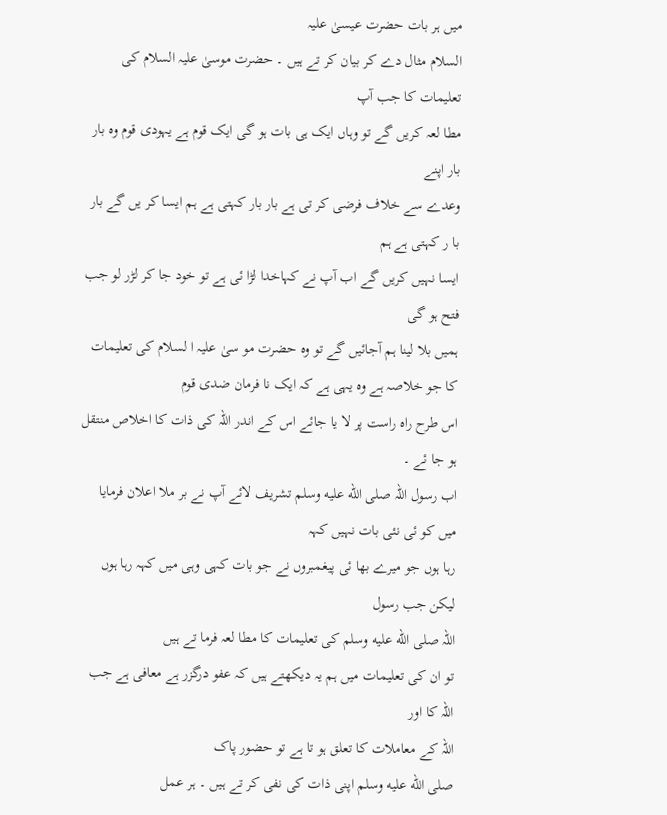میں ہر بات حضرت عیسیٰ علیہ
السلام مثال دے کر بیان کر تے ہیں ۔ حضرت موسیٰ علیہ السلام کی تعلیمات کا جب آپ
مطا لعہ کریں گے تو وہاں ایک ہی بات ہو گی ایک قوم ہے یہودی قوم وہ بار بار اپنے
وعدے سے خلاف فرضی کر تی ہے بار بار کہتی ہے ہم ایسا کر یں گے بار با ر کہتی ہے ہم
ایسا نہیں کریں گے اب آپ نے کہاخدا لڑا ئی ہے تو خود جا کر لڑر لو جب فتح ہو گی
ہمیں بلا لینا ہم آجائیں گے تو وہ حضرت مو سیٰ علیہ ا لسلام کی تعلیمات کا جو خلاصہ ہے وہ یہی ہے کہ ایک نا فرمان ضدی قوم
اس طرح راہ راست پر لا یا جائے اس کے اندر اللہ کی ذات کا اخلاص منتقل ہو جا ئے ۔
اب رسول اللہ صلى الله عليه وسلم تشریف لائے آپ نے بر ملا اعلان فرمایا میں کو ئی نئی بات نہیں کہہ
رہا ہوں جو میرے بھا ئی پیغمبروں نے جو بات کہی وہی میں کہہ رہا ہوں لیکن جب رسول
اللہ صلى الله عليه وسلم کی تعلیمات کا مطا لعہ فرما تے ہیں
تو ان کی تعلیمات میں ہم یہ دیکھتے ہیں کہ عفو درگزر ہے معافی ہے جب اللہ کا اور
اللہ کے معاملات کا تعلق ہو تا ہے تو حضور پاک
صلى الله عليه وسلم اپنی ذات کی نفی کر تے ہیں ۔ ہر عمل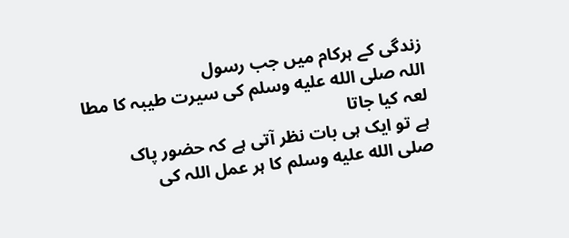زندگی کے ہرکام میں جب رسول
اللہ صلى الله عليه وسلم کی سیرت طیبہ کا مطا لعہ کیا جاتا
ہے تو ایک ہی بات نظر آتی ہے کہ حضور پاک
صلى الله عليه وسلم کا ہر عمل اللہ کی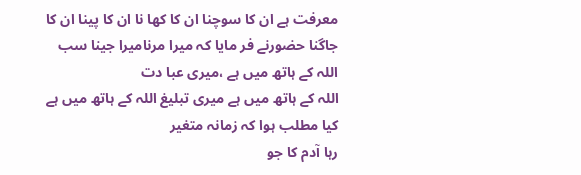معرفت ہے ان کا سوچنا ان کا کھا نا ان کا پینا ان کا
جاگنا حضورنے فر مایا کہ میرا مرنامیرا جینا سب اللہ کے ہاتھ میں ہے ،میری عبا دت
اللہ کے ہاتھ میں ہے میری تبلیغ اللہ کے ہاتھ میں ہے کیا مطلب ہوا کہ زمانہ متغیر
رہا آدم کا جو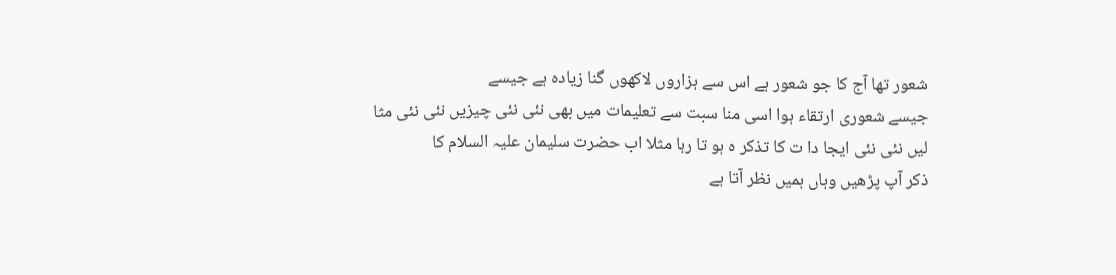شعور تھا آج کا جو شعور ہے اس سے ہزاروں لاکھوں گنا زیادہ ہے جیسے
جیسے شعوری ارتقاء ہوا اسی منا سبت سے تعلیمات میں بھی نئی نئی چیزیں نئی نئی مثا
لیں نئی نئی ایجا دا ت کا تذکر ہ ہو تا رہا مثلا اب حضرت سلیمان علیہ السلام کا
ذکر آپ پڑھیں وہاں ہمیں نظر آتا ہے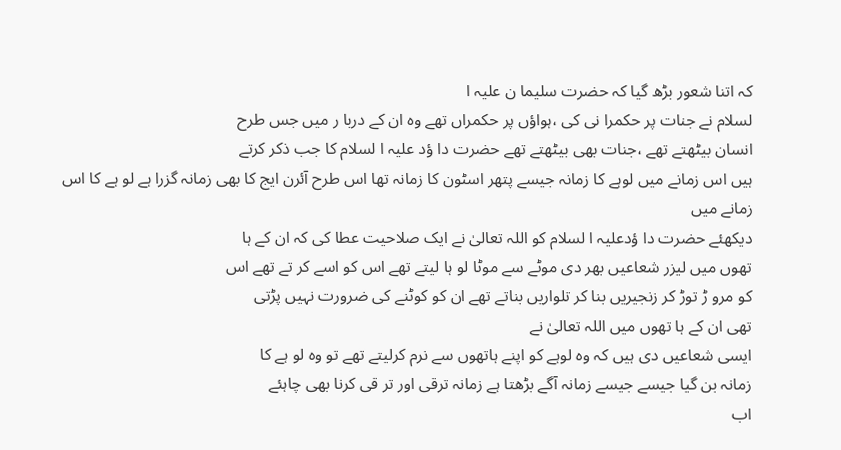کہ اتنا شعور بڑھ گیا کہ حضرت سلیما ن علیہ ا
لسلام نے جنات پر حکمرا نی کی ،ہواؤں پر حکمراں تھے وہ ان کے دربا ر میں جس طرح
انسان بیٹھتے تھے ،جنات بھی بیٹھتے تھے حضرت دا ؤد علیہ ا لسلام کا جب ذکر کرتے
ہیں اس زمانے میں لوہے کا زمانہ جیسے پتھر اسٹون کا زمانہ تھا اس طرح آئرن ایج کا بھی زمانہ گزرا ہے لو ہے کا اس زمانے میں
دیکھئے حضرت دا ؤدعلیہ ا لسلام کو اللہ تعالیٰ نے ایک صلاحیت عطا کی کہ ان کے ہا
تھوں میں لیزر شعاعیں بھر دی موٹے سے موٹا لو ہا لیتے تھے اس کو اسے کر تے تھے اس
کو مرو ڑ توڑ کر زنجیریں بنا کر تلواریں بناتے تھے ان کو کوٹنے کی ضرورت نہیں پڑتی
تھی ان کے ہا تھوں میں اللہ تعالیٰ نے
ایسی شعاعیں دی ہیں کہ وہ لوہے کو اپنے ہاتھوں سے نرم کرلیتے تھے تو وہ لو ہے کا
زمانہ بن گیا جیسے جیسے زمانہ آگے بڑھتا ہے زمانہ ترقی اور تر قی کرنا بھی چاہئے
اب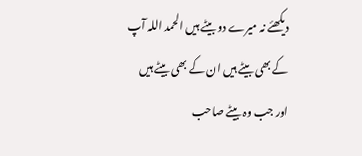دیکھئے نہ میرے دو بیٹے ہیں الحمد اللہ آپ کے بھی بیٹے ہیں ان کے بھی بیٹے ہیں
اور جب وہ بیٹے صاحب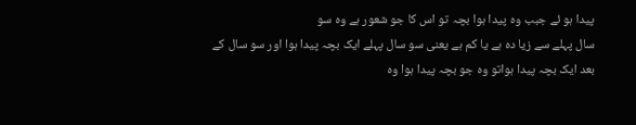پیدا ہو ئے جبب وہ پیدا ہوا بچہ تو اس کا جو شعور ہے وہ سو
سال پہلے سے زیا دہ ہے یا کم ہے یعنی سو سال پہلے ایک بچہ پیدا ہوا اور سو سال کے
بعد ایک بچہ پیدا ہواتو وہ جو بچہ پیدا ہوا وہ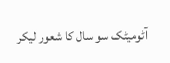آٹومیٹک سو سال کا شعور لیکر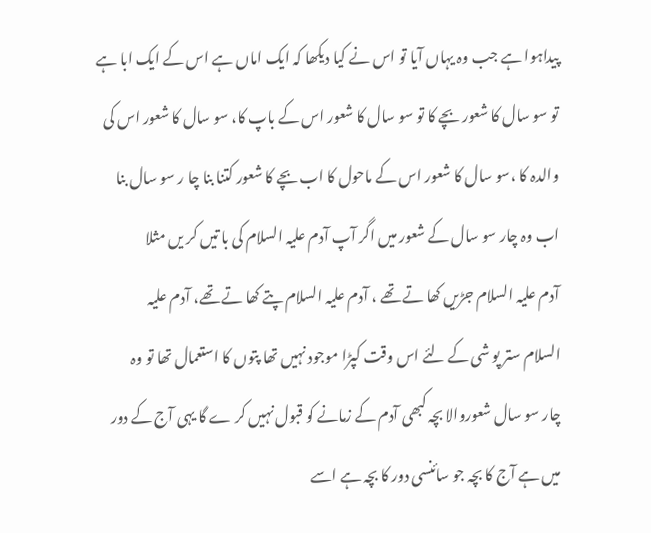پیداہوا ہے جب وہ یہاں آیا تو اس نے کیا دیکھا کہ ایک اماں ہے اس کے ایک ابا ہے
تو سو سال کا شعور بچے کا تو سو سال کا شعور اس کے باپ کا، سو سال کا شعور اس کی
والدہ کا ،سو سال کا شعور اس کے ماحول کا اب بچے کا شعور کتنا بنا چا ر سو سال بنا
اب وہ چار سو سال کے شعور میں اگر آپ آدم علیہ السلام کی با تیں کر یں مثلا
آدم علیہ السلام جڑیں کھا تے تھے ، آدم علیہ السلام پتے کھا تے تھے، آدم علیہ
السلام ستر پو شی کے لئے اس وقت کپڑا موجود نہیں تھا پتوں کا استعمال تھا تو وہ
چار سو سال شعوروالا بچہ کبھی آدم کے زمانے کو قبول نہیں کر ے گا یہی آج کے دور
میں ہے آج کا بچہ جو سائنسی دور کا بچہ ہے اسے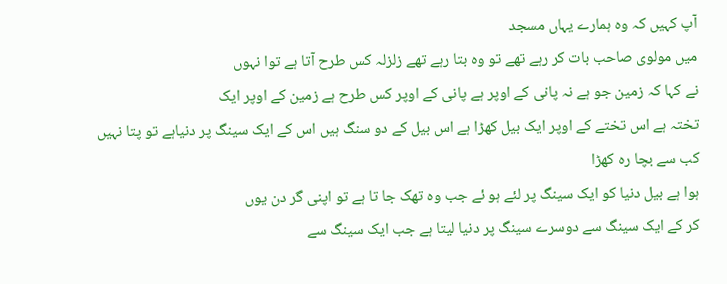آپ کہیں کہ وہ ہمارے یہاں مسجد
میں مولوی صاحب بات کر رہے تھے تو وہ بتا رہے تھے زلزلہ کس طرح آتا ہے توا نہوں
نے کہا کہ زمین جو ہے نہ پانی کے اوپر ہے پانی کے اوپر کس طرح ہے زمین کے اوپر ایک
تختہ ہے اس تختے کے اوپر ایک بیل کھڑا ہے اس بیل کے دو سنگ ہیں اس کے ایک سینگ پر دنیاہے تو پتا نہیں کب سے بچا رہ کھڑا
ہوا ہے بیل دنیا کو ایک سینگ پر لئے ہو ئے جب وہ تھک جا تا ہے تو اپنی گر دن یوں
کر کے ایک سینگ سے دوسرے سینگ پر دنیا لیتا ہے جب ایک سینگ سے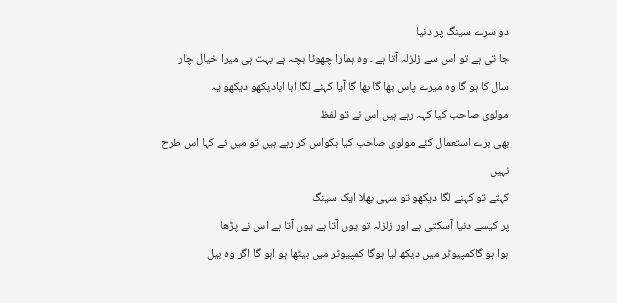دو سرے سینگ پر دنیا
جا تی ہے تو اس سے زلزلہ آتا ہے ۔ وہ ہمارا چھوٹا بچہ ہے بہت ہی میرا خیال چار
سال کا ہو گا وہ میرے پاس بھا گا بھا گا آیا کہنے لگا ابا ابادیکھو دیکھو یہ
مولوی صاحب کیا کہہ رہے ہیں اس نے تو لفظ
بھی برے استعمال کئے مولوی صاحب کیا بکواس کر رہے ہیں تو میں نے کہا اس طرح نہیں
کہتے تو کہنے لگا دیکھو تو سہی بھلا ایک سینگ
پر کیسے دنیا آسکتی ہے اور زلزلہ تو یوں آتا ہے یوں آتا ہے اس نے پڑھا
ہوا ہو گاکمپیوٹر میں دیکھ لیا ہوگا کمپیوٹر میں بیٹھا ہو اہو گا اگر وہ بیل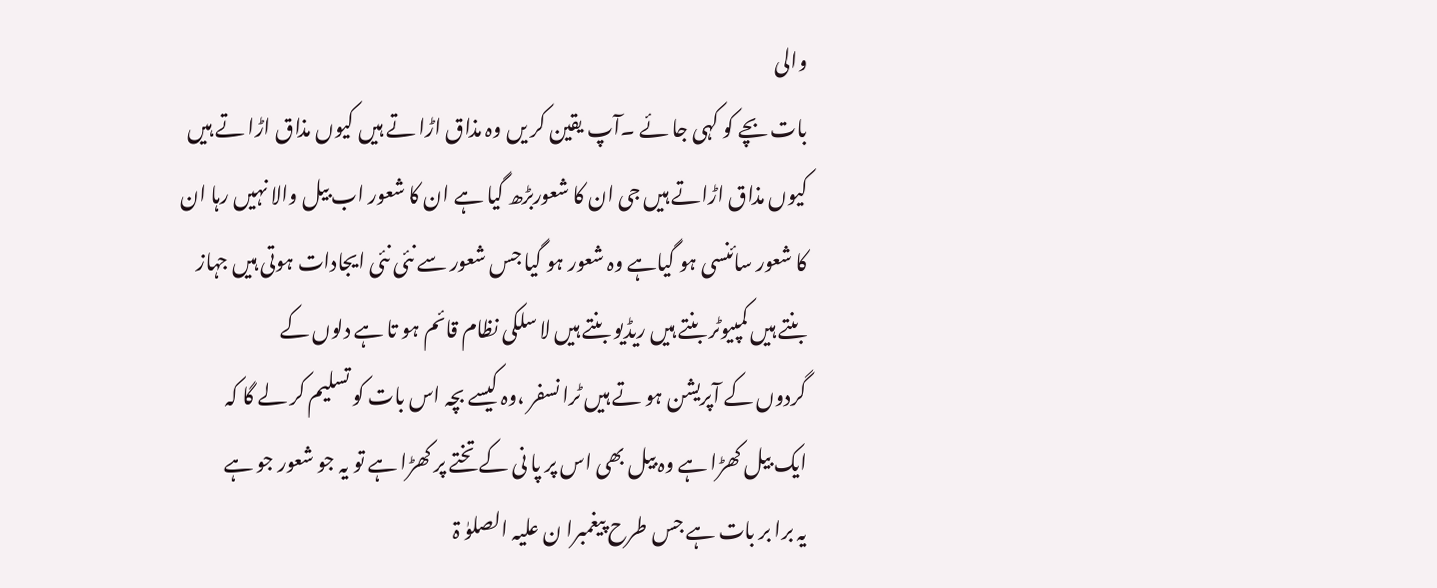والی
بات بچے کو کہی جا ئے ۔آپ یقین کر یں وہ مذاق اڑا تے ہیں کیوں مذاق اڑا تے ہیں
کیوں مذاق اڑاتے ہیں جی ان کا شعوربڑھ گیا ہے ان کا شعور اب بیل والا نہیں رہا ان
کا شعور سائنسی ہو گیاہے وہ شعور ہو گیا جس شعور سے نئی نئی ایجادات ہوتی ہیں جہاز
بنتے ہیں کمپیوٹر بنتے ہیں ریڈیو بنتے ہیں لا سلکی نظام قائم ہو تا ہے دلوں کے
گردوں کے آپریشن ہو تے ہیں ٹرا نسفر ،وہ کیسے بچہ اس بات کو تسلیم کر لے گا کہ
ایک بیل کھڑا ہے وہ بیل بھی اس پر پا نی کے تختے پر کھڑا ہے تو یہ جو شعور جو ہے
یہ برا بر بات ہے جس طرح پیغمبرا ن علیہ الصلوٰ ۃ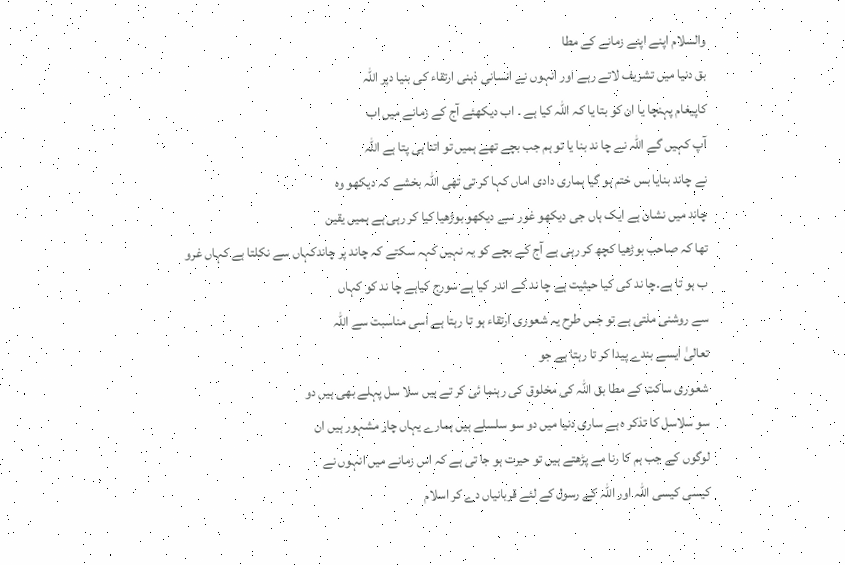والسلام اپنے اپنے زمانے کے مطا
بق دنیا میں تشریف لاتے رہے اور انہوں نے انسانی ذہنی ارتقاء کی بنیا دپر اللہ
کاپیغام پہنچا یا ان کو بتا یا کہ اللہ کیا ہے ۔ اب دیکھئے آج کے زمانے میں اب
آپ کہیں گے اللہ نے چا ند بنا یا تو ہم جب بچے تھے ہمیں تو اتنا ہی پتا ہے اللہ
نے چاند بنایا بس ختم ہو گیا ہماری دادی اماں کہا کر تی تھی اللہ بخشے کہ دیکھو وہ
چاند میں نشان ہے ایک ہاں جی دیکھو غور سے دیکھو بوڑھیا کیا کر رہی ہے ہمیں یقین
تھا کہ صاحب بوڑھیا کچھ کر رہی ہے آج کے بچے کو یہ نہیں کہہ سکتے کہ چاند پر چاندکہاں سے نکلتا ہے کہاں غرو
ب ہو تا ہے۔چا ند کی کیا حیثیت ہے چا ند کے اندر کیا ہے سورج کیاہے چا ند کو کہاں
سے روشنی ملتی ہے تو جس طرح یہ شعوری ارتقاء ہو تا رہتا ہے اسی مناسبت سے اللہ
تعالیٰ ایسے بندے پیدا کر تا رہتا ہے جو
شعوری ساکت کے مطا بق اللہ کی مخلوق کی رہنما ئی کر تے ہیں سلا سل پہلے بھی ہیں دو
سو سلاسل کا تذکر ہ ہے ساری دنیا میں دو سو سلسلے ہیں ہمارے یہاں چار مشہور ہیں ان
لوگوں کے جب ہم کا رنا مے پڑھتے ہیں تو حیرت ہو جا تی ہے کہ اس زمانے میں انہوں نے
کیسی کیسی اللہ اور اللہ کے رسول کے لئے قربانیاں دے کر اسلام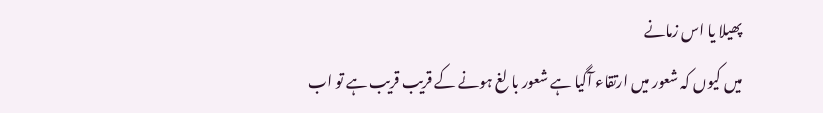پھیلا یا اس زمانے
میں کیوں کہ شعور میں ارتقاء آگیا ہے شعور با لغ ہونے کے قریب قریب ہے تو اب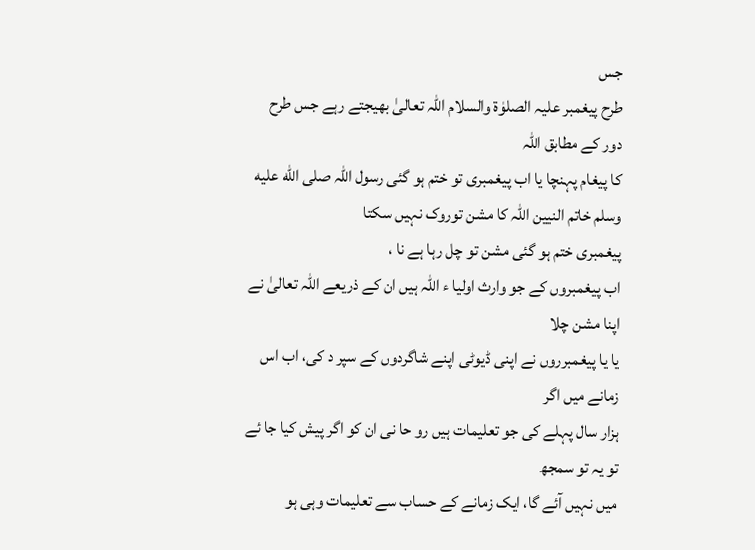جس
طرح پیغمبر علیہ الصلوٰۃ والسلام اللہ تعالیٰ بھیجتے رہے جس طرح دور کے مطابق اللہ
کا پیغام پہنچا یا اب پیغمبری تو ختم ہو گئی رسول اللہ صلى الله عليه وسلم خاتم النیین اللہ کا مشن توروک نہیں سکتا
پیغمبری ختم ہو گئی مشن تو چل رہا ہے نا ،
اب پیغمبروں کے جو وارث اولیا ء اللہ ہیں ان کے ذریعے اللہ تعالیٰ نے اپنا مشن چلا
یا یا پیغمبرروں نے اپنی ڈیوٹی اپنے شاگردوں کے سپر د کی، اب اس زمانے میں اگر
ہزار سال پہلے کی جو تعلیمات ہیں رو حا نی ان کو اگر پیش کیا جا ئے تو یہ تو سمجھ
میں نہیں آئے گا، ایک زمانے کے حساب سے تعلیمات وہی ہو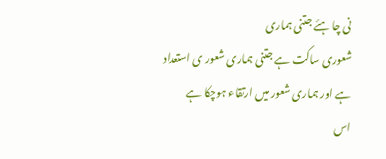نی چا ہئے جتنی ہماری
شعوری ساکت ہے جتنی ہماری شعور ی استعداد ہے اور ہماری شعور میں ارتقاء ہوچکا ہے
اس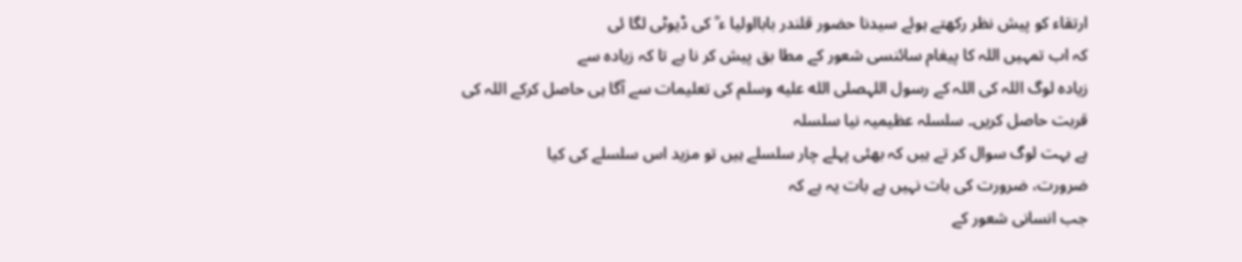ارتقاء کو پیش نظر رکھتے ہوئے سیدنا حضور قلندر بابااولیا ء ؒ کی ڈیوٹی لگا ئی
کہ اب تمہیں اللہ کا پیغام سائنسی شعور کے مطا بق پیش کر نا ہے تا کہ زیادہ سے
زیادہ لوگ اللہ کی اللہ کے رسول اللہصلى الله عليه وسلم کی تعلیمات سے آگا ہی حاصل کرکے اللہ کی
قربت حاصل کریں۔ سلسلہ عظیمیہ نیا سلسلہ
ہے بہت لوگ سوال کر تے ہیں کہ بھئی پہلے چار سلسلے ہیں تو مزید اس سلسلے کی کیا
ضرورت، ضرورت کی بات نہیں ہے بات یہ ہے کہ
جب انسانی شعور کے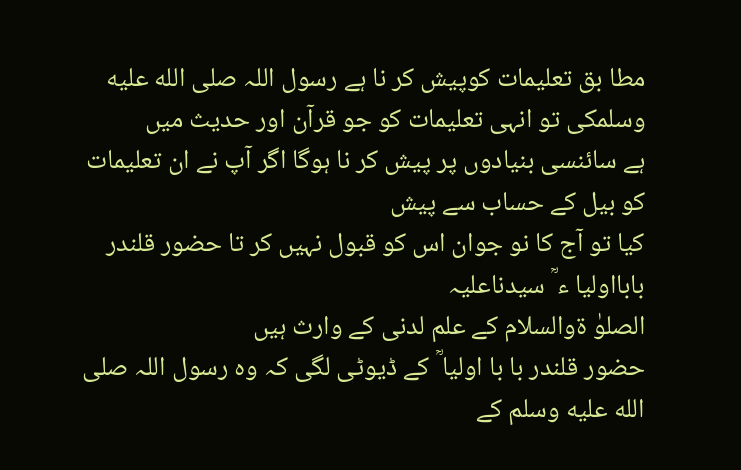مطا بق تعلیمات کوپیش کر نا ہے رسول اللہ صلى الله عليه وسلمکی تو انہی تعلیمات کو جو قرآن اور حدیث میں
ہے سائنسی بنیادوں پر پیش کر نا ہوگا اگر آپ نے ان تعلیمات کو بیل کے حساب سے پیش
کیا تو آج کا نو جوان اس کو قبول نہیں کر تا حضور قلندر بابااولیا ء ؒ سیدناعلیہ
الصلوٰ ۃوالسلام کے علم لدنی کے وارث ہیں
حضور قلندر با با اولیا ؒ کے ڈیوٹی لگی کہ وہ رسول اللہ صلى الله عليه وسلم کے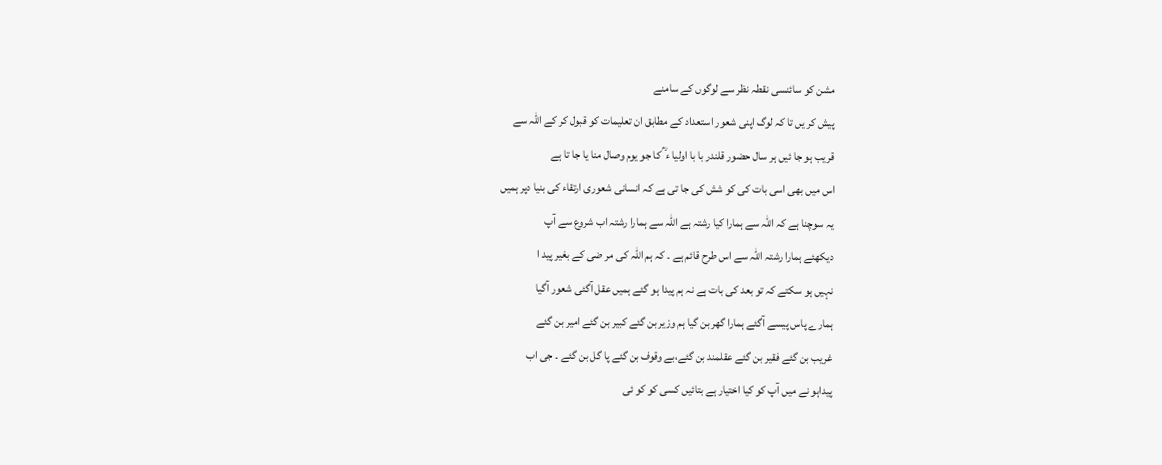مشن کو سائنسی نقطہ نظر سے لوگوں کے سامنے
پیش کر یں تا کہ لوگ اپنی شعور استعداد کے مطابق ان تعلیمات کو قبول کر کے اللہ سے
قریب ہو جا ئیں ہر سال حضور قلندر با با اولیا ء ؒ کا جو یوم وصال منا یا جا تا ہے
اس میں بھی اسی بات کی کو شش کی جا تی ہے کہ انسانی شعوری ارتقاء کی بنیا دپر ہمیں
یہ سوچنا ہے کہ اللہ سے ہمارا کیا رشتہ ہے اللہ سے ہمارا رشتہ اب شروع سے آپ
دیکھئے ہمارا رشتہ اللہ سے اس طرح قائم ہے ۔ کہ ہم اللہ کی مر ضی کے بغیر پید ا
نہیں ہو سکتے کہ تو بعد کی بات ہے نہ ہم پیدا ہو گئے ہمیں عقل آگئی شعور آگیا
ہمارے پاس پیسے آگئے ہمارا گھر بن گیا ہم وزیر بن گئے کبیر بن گئے امیر بن گئے
غریب بن گئے فقیر بن گئے عقلمند بن گئے،بے وقوف بن گئے پا گل بن گئے ۔ جی اب
پیداہو نے میں آپ کو کیا اختیار ہے بتائیں کسی کو کو ئی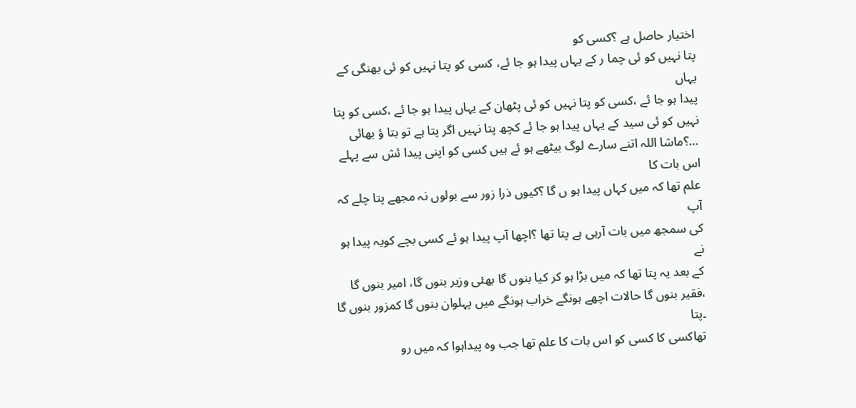اختیار حاصل ہے ؟کسی کو
پتا نہیں کو ئی چما ر کے یہاں پیدا ہو جا ئے، کسی کو پتا نہیں کو ئی بھنگی کے یہاں
پیدا ہو جا ئے ،کسی کو پتا نہیں کو ئی پٹھان کے یہاں پیدا ہو جا ئے ،کسی کو پتا
نہیں کو ئی سید کے یہاں پیدا ہو جا ئے کچھ پتا نہیں اگر پتا ہے تو بتا ؤ بھائی
…؟ماشا اللہ اتنے سارے لوگ بیٹھے ہو ئے ہیں کسی کو اپنی پیدا ئش سے پہلے اس بات کا
علم تھا کہ میں کہاں پیدا ہو ں گا ؟کیوں ذرا زور سے بولوں نہ مجھے پتا چلے کہ آپ
کی سمجھ میں بات آرہی ہے پتا تھا ؟اچھا آپ پیدا ہو ئے کسی بچے کویہ پیدا ہو نے
کے بعد یہ پتا تھا کہ میں بڑا ہو کر کیا بنوں گا بھئی وزیر بنوں گا، امیر بنوں گا
،فقیر بنوں گا حالات اچھے ہونگے خراب ہونگے میں پہلوان بنوں گا کمزور بنوں گا ۔پتا
تھاکسی کا کسی کو اس بات کا علم تھا جب وہ پیداہوا کہ میں رو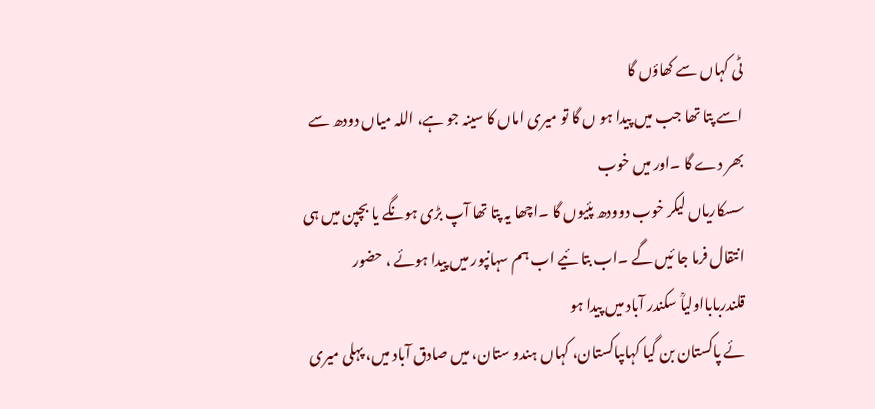ٹی کہاں سے کھاؤں گا
اسے پتا تھا جب میں پیدا ہو ں گا تو میری اماں کا سینہ جو ہے، اللہ میاں دودھ سے بھر دے گا ۔اور میں خوب
سسکاریاں لیکر خوب دوودھ پئیوں گا ۔اچھا یہ پتا تھا آپ بڑی ہونگے یا بچپن میں ہی
انتقال فرما جا ئیں گے ۔اب بتا ئیے اب ہم سہانپور میں پیدا ہوئے ، حضور قلندربابااولیاؒ سکندر آباد میں پیدا ہو
ئے پاکستان بن گیا کہاںپاکستان، کہاں ہندو ستان، میں صادق آباد میں، پہلی میری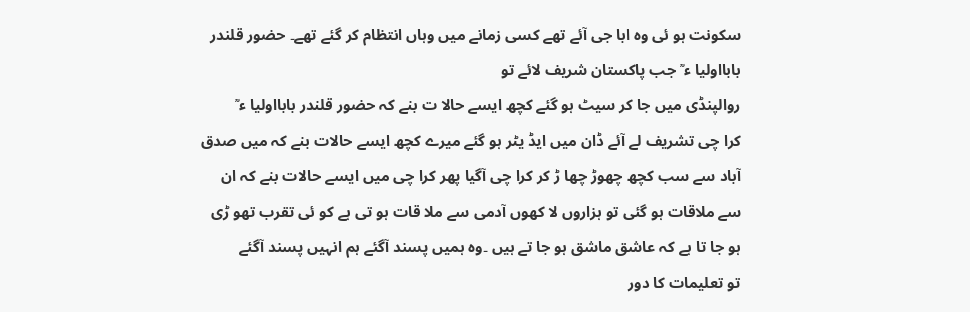سکونت ہو ئی وہ ابا جی آئے تھے کسی زمانے میں وہاں انتظام کر گئے تھے۔ حضور قلندر
بابااولیا ء ؒ جب پاکستان شریف لائے تو
روالپنڈی میں جا کر سیٹ ہو گئے کچھ ایسے حالا ت بنے کہ حضور قلندر بابااولیا ء ؒ
کرا چی تشریف لے آئے ڈان میں ایڈ یٹر ہو گئے میرے کچھ ایسے حالات بنے کہ میں صدق
آباد سے سب کچھ چھوڑ چھا ڑ کر کرا چی آگیا پھر کرا چی میں ایسے حالات بنے کہ ان
سے ملاقات ہو گئی تو ہزاروں لا کھوں آدمی سے ملا قات ہو تی ہے کو ئی تقرب تھو ڑی
ہو جا تا ہے کہ عاشق ماشق ہو جا تے ہیں ۔وہ ہمیں پسند آگئے ہم انہیں پسند آگئے
تو تعلیمات کا دور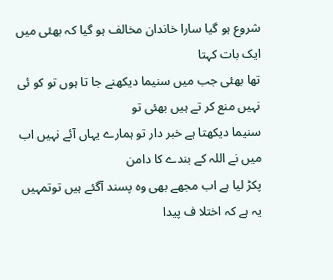شروع ہو گیا سارا خاندان مخالف ہو گیا کہ بھئی میں ایک بات کہتا
تھا بھئی جب میں سنیما دیکھنے جا تا ہوں تو کو ئی نہیں منع کر تے ہیں بھئی تو
سنیما دیکھتا ہے خبر دار تو ہمارے یہاں آئے نہیں اب میں نے اللہ کے بندے کا دامن
پکڑ لیا ہے اب مجھے بھی وہ پسند آگئے ہیں توتمہیں یہ ہے کہ اختلا ف پیدا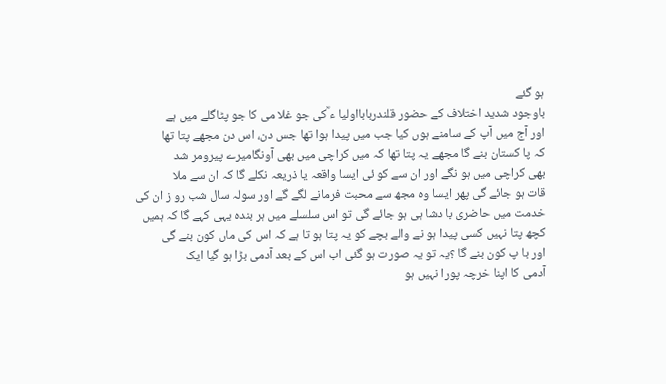ہو گئے
باوجود شدید اختلاف کے حضور قلندربابااولیا ء ؒکی جو غلا می کا جو پٹاگلے میں ہے
اور آج میں آپ کے سامنے ہوں کیا جب میں پیدا ہوا تھا جس دن، اس دن مجھے پتا تھا
کہ پا کستان بنے گا مجھے یہ پتا تھا کہ میں کراچی میں بھی آونگامیرے پیرومر شد
بھی کراچی میں ہو نگے اور ان سے کو ئی ایسا واقعہ یا ذریعہ نکلے گا کہ ان سے ملا
قات ہو جائے گی پھر ایسا وہ مجھ سے محبت فرمانے لگے گے اور سولہ سال شب رو ز ان کی
خدمت میں حاضری با دشا ہی ہو جائے گی تو اس سلسلے میں ہر بندہ یہی کہے گا کہ ہمیں
کچھ پتا نہیں کسی پیدا ہو نے والے بچے کو یہ پتا ہو تا ہے کہ اس کی ماں کون بنے گی
اور با پ کون بنے گا ؟یہ تو یہ صورت ہو گئی اب اس کے بعد آدمی بڑا ہو گیا ایک
آدمی کا اپنا خرچہ پورا نہیں ہو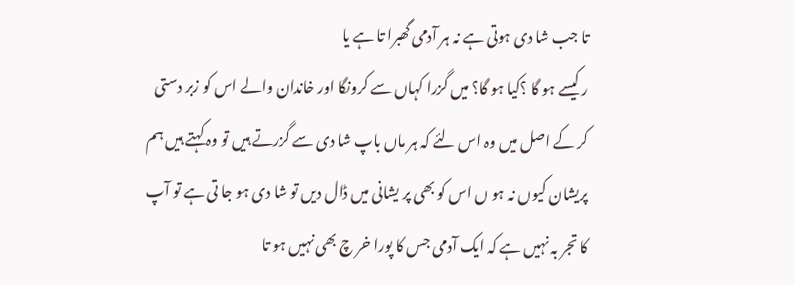تا جب شا دی ہوتی ہے نہ ہر آدمی گھبرا تا ہے یا
ر کیسے ہو گا ؟کیا ہو گا؟ میں گزرا کہاں سے کرونگا اور خاندان والے اس کو زبر دستی
کر کے اصل میں وہ اس لئے کہ ہر ماں باپ شا دی سے گزرتے ہیں تو وہ کہتے ہیں ہم
پریشان کیوں نہ ہو ں اس کو بھی پر یشانی میں ڈال دیں تو شا دی ہو جا تی ہے تو آپ
کا تجر بہ نہیں ہے کہ ایک آدمی جس کا پورا خر چ بھی نہیں ہو تا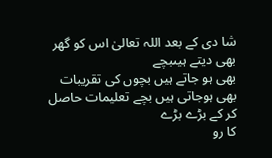شا دی کے بعد اللہ تعالیٰ اس کو گھر بھی دیتے ہیںبچے
بھی ہو جاتے ہیں بچوں کی تقریبات بھی ہوجاتی ہیں بچے تعلیمات حاصل کر کے بڑے بڑے
کا رو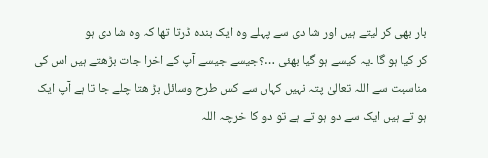بار بھی کر لیتے ہیں اور شا دی سے پہلے وہ ایک بندہ ڈرتا تھا کہ وہ شا دی ہو
کر کیا ہو گا ۔یہ کیسے ہو گیا بھئی …؟جیسے جیسے آپ کے اخرا جات بڑھتے ہیں اس کی
مناسبت سے اللہ تعالیٰ پتہ نہیں کہاں سے کس طرح وسائل بڑ ھتا چلے جا تا ہے آپ ایک
ہو تے ہیں ایک سے دو ہو تے ہے تو دو کا خرچہ اللہ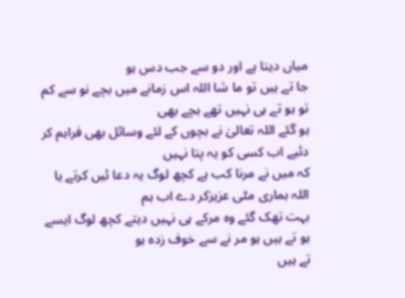میاں دیتا ہے اور دو سے جب دس ہو
جا تے ہیں تو ما شا اللہ اس زمانے میں بچے نو سے کم تو ہو تے ہی نہیں تھے بچے بھی
ہو گئے اللہ تعالیٰ نے بچوں کے لئے وسائل بھی فراہم کر دئیے اب کسی کو یہ پتا نہیں
کہ میں نے مرنا کب ہے کچھ لوگ یہ دعا ئیں کرتے یا اللہ ہماری مٹی عزیزکر دے اب ہم
بہت تھک گئے وہ مرکے ہی نہیں دیتے کچھ لوگ ایسے ہو تے ہیں ہو مر نے سے خوف زدہ ہو
تے ہیں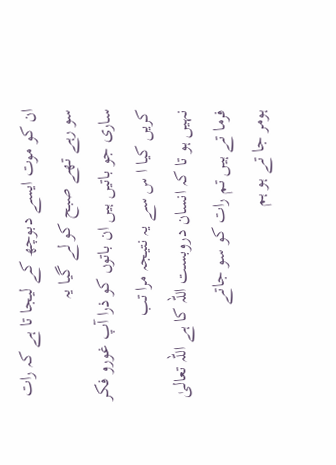ان کو موت ایسے دبوچھ کے لیجا تا ہے کہ رات سو رہے تھے صبح کو لے گیا یہ
ساری جو باتیں ہیں ان باتوں کو ذرا آپ غورو فکر کریں کیا ا س سے یہ نتیجہ مرا تب
نہیں ہو تا کہ انسان دروبست اللہ کا ہے اللہ تعالیٰ فرما تے ہیں تم رات کو سو جاتے
ہومر جا تے ہو ہم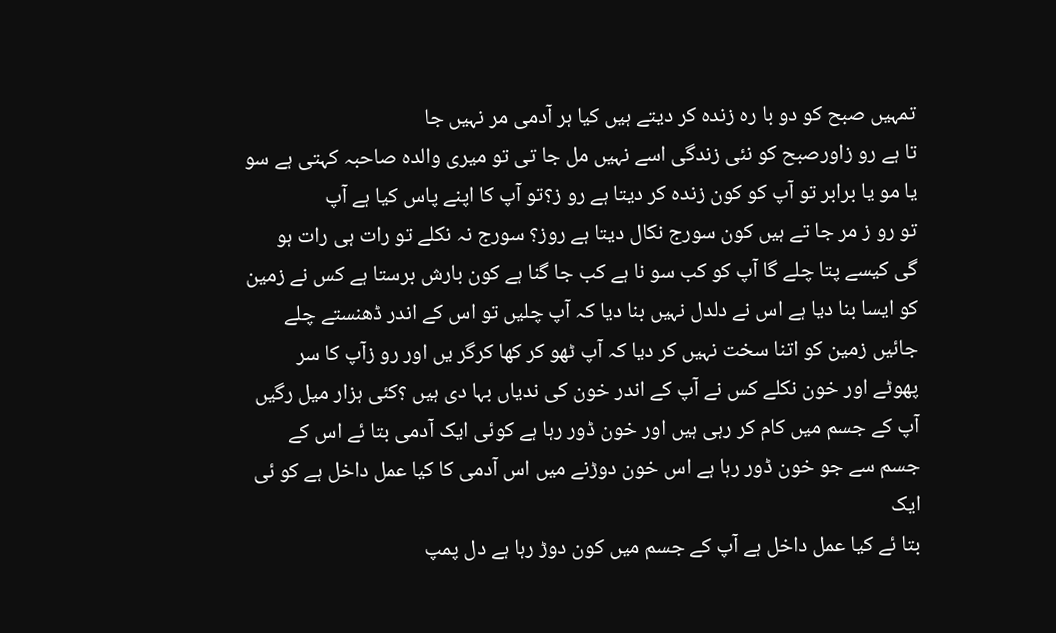تمہیں صبح کو دو با رہ زندہ کر دیتے ہیں کیا ہر آدمی مر نہیں جا
تا ہے رو زاورصبح کو نئی زندگی اسے نہیں مل جا تی تو میری والدہ صاحبہ کہتی ہے سو
یا مو یا برابر تو آپ کو کون زندہ کر دیتا ہے رو ز؟تو آپ کا اپنے پاس کیا ہے آپ
تو رو ز مر جا تے ہیں کون سورج نکال دیتا ہے روز؟ سورج نہ نکلے تو رات ہی رات ہو
گی کیسے پتا چلے گا آپ کو کب سو نا ہے کب جا گنا ہے کون بارش برستا ہے کس نے زمین
کو ایسا بنا دیا ہے اس نے دلدل نہیں بنا دیا کہ آپ چلیں تو اس کے اندر ڈھنستے چلے
جائیں زمین کو اتنا سخت نہیں کر دیا کہ آپ ٹھو کر کھا کرگر یں اور رو زآپ کا سر
پھوٹے اور خون نکلے کس نے آپ کے اندر خون کی ندیاں بہا دی ہیں ؟کئی ہزار میل رگیں
آپ کے جسم میں کام کر رہی ہیں اور خون ڈور رہا ہے کوئی ایک آدمی بتا ئے اس کے
جسم سے جو خون ڈور رہا ہے اس خون دوڑنے میں اس آدمی کا کیا عمل داخل ہے کو ئی ایک
بتا ئے کیا عمل داخل ہے آپ کے جسم میں کون دوڑ رہا ہے دل پمپ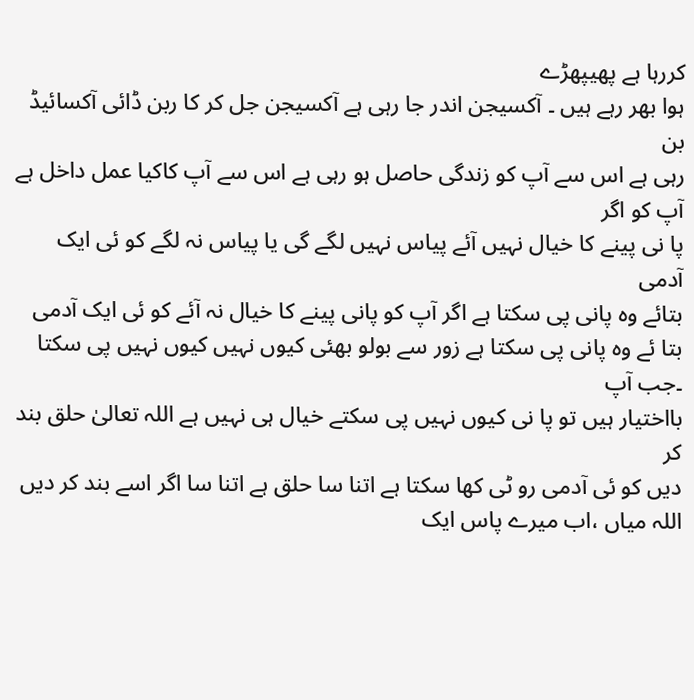کررہا ہے پھیپھڑے
ہوا بھر رہے ہیں ۔ آکسیجن اندر جا رہی ہے آکسیجن جل کر کا ربن ڈائی آکسائیڈ بن
رہی ہے اس سے آپ کو زندگی حاصل ہو رہی ہے اس سے آپ کاکیا عمل داخل ہے آپ کو اگر
پا نی پینے کا خیال نہیں آئے پیاس نہیں لگے گی یا پیاس نہ لگے کو ئی ایک آدمی
بتائے وہ پانی پی سکتا ہے اگر آپ کو پانی پینے کا خیال نہ آئے کو ئی ایک آدمی
بتا ئے وہ پانی پی سکتا ہے زور سے بولو بھئی کیوں نہیں کیوں نہیں پی سکتا ۔جب آپ
بااختیار ہیں تو پا نی کیوں نہیں پی سکتے خیال ہی نہیں ہے اللہ تعالیٰ حلق بند کر
دیں کو ئی آدمی رو ٹی کھا سکتا ہے اتنا سا حلق ہے اتنا سا اگر اسے بند کر دیں
اللہ میاں ،اب میرے پاس ایک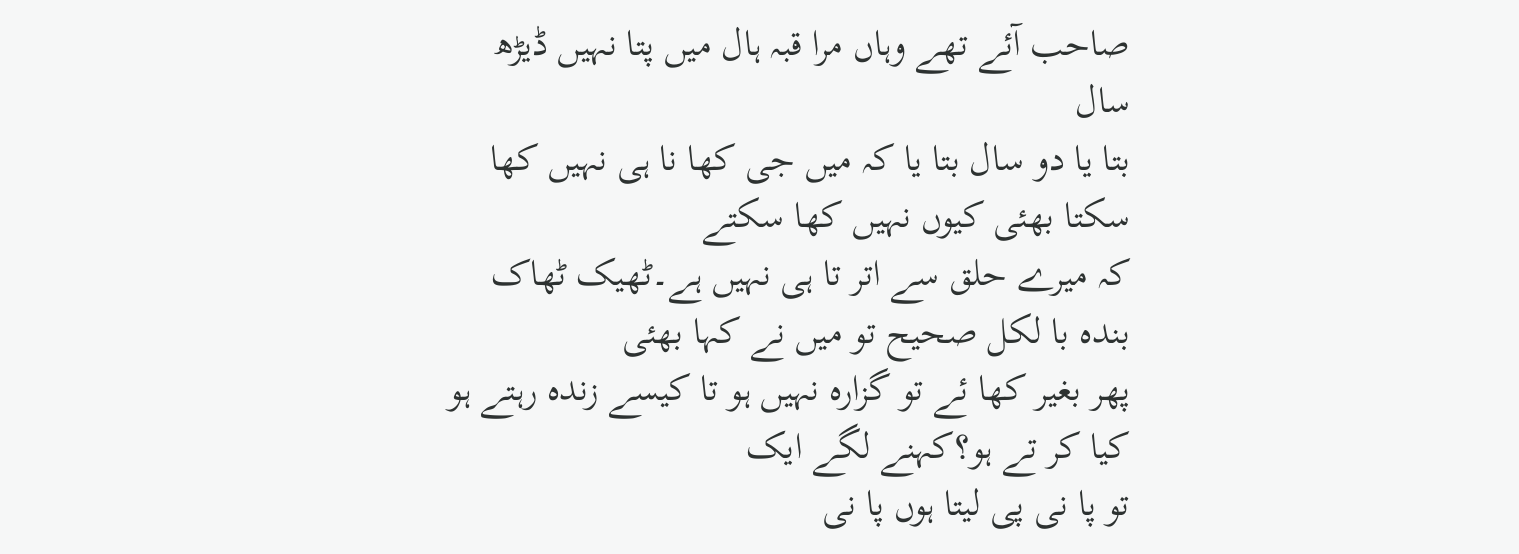صاحب آئے تھے وہاں مرا قبہ ہال میں پتا نہیں ڈیڑھ سال
بتا یا دو سال بتا یا کہ میں جی کھا نا ہی نہیں کھا سکتا بھئی کیوں نہیں کھا سکتے
کہ میرے حلق سے اتر تا ہی نہیں ہے۔ٹھیک ٹھاک بندہ با لکل صحیح تو میں نے کہا بھئی
پھر بغیر کھا ئے تو گزارہ نہیں ہو تا کیسے زندہ رہتے ہو کیا کر تے ہو؟کہنے لگے ایک
تو پا نی پی لیتا ہوں پا نی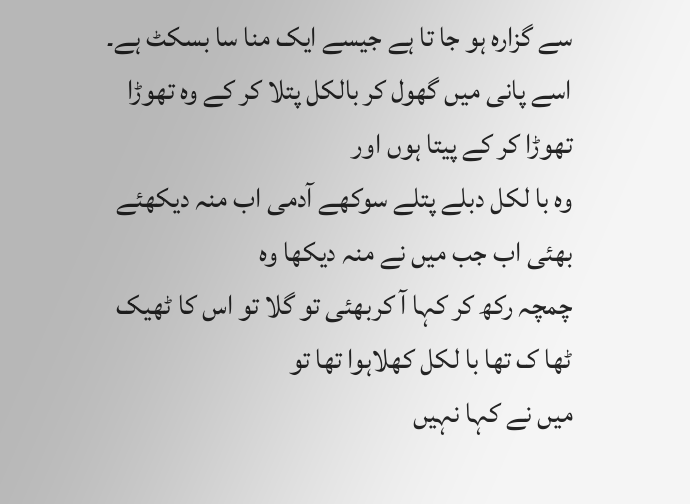سے گزارہ ہو جا تا ہے جیسے ایک منا سا بسکٹ ہے۔
اسے پانی میں گھول کر بالکل پتلا کر کے وہ تھوڑا تھوڑا کر کے پیتا ہوں اور
وہ با لکل دبلے پتلے سوکھے آدمی اب منہ دیکھئے بھئی اب جب میں نے منہ دیکھا وہ
چمچہ رکھ کر کہا آ کربھئی تو گلا تو اس کا ٹھیک ٹھا ک تھا با لکل کھلاہوا تھا تو
میں نے کہا نہیں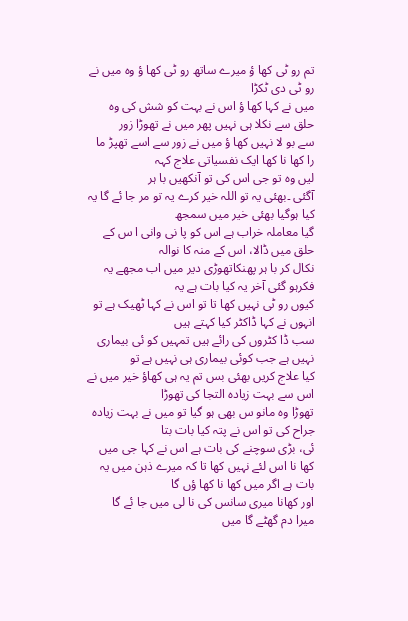تم رو ٹی کھا ؤ میرے ساتھ رو ٹی کھا ؤ وہ میں نے رو ٹی دی ٹکڑا
میں نے کہا کھا ؤ اس نے بہت کو شش کی وہ حلق سے نکلا ہی نہیں پھر میں نے تھوڑا زور
سے بو لا نہیں کھا ؤ میں نے زور سے اسے تھپڑ ما را کھا نا کھا ایک نفسیاتی علاج کہہ
لیں وہ تو جی اس کی تو آنکھیں با ہر
آگئی ۔بھئی یہ تو اللہ خیر کرے یہ تو مر جا ئے گا یہ کیا ہوگیا بھئی خیر میں سمجھ
گیا معاملہ خراب ہے اس کو پا نی وانی ا س کے حلق میں ڈالا، اس کے منہ کا نوالہ
نکال کر با ہر پھنکاتھوڑی دیر میں اب مجھے یہ فکرہو گئی آخر یہ کیا بات ہے یہ
کیوں رو ٹی نہیں کھا تا تو اس نے کہا ٹھیک ہے تو انہوں نے کہا ڈاکٹر کیا کہتے ہیں
سب ڈا کٹروں کی رائے ہیں تمہیں کو ئی بیماری نہیں ہے جب کوئی بیماری ہی نہیں ہے تو
کیا علاج کریں بھئی بس تم یہ ہی کھاؤ خیر میں نے اس سے بہت زیادہ التجا کی تھوڑا
تھوڑا وہ مانو س بھی ہو گیا تو میں نے بہت زیادہ جراح کی تو اس نے پتہ کیا بات بتا
ئی، بڑی سوچنے کی بات ہے اس نے کہا جی میں
کھا نا اس لئے نہیں کھا تا کہ میرے ذہن میں یہ بات ہے اگر میں کھا نا کھا ؤں گا
اور کھانا میری سانس کی نا لی میں جا ئے گا
میرا دم گھٹے گا میں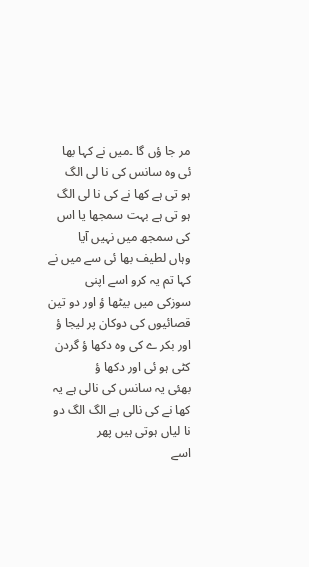مر جا ؤں گا ۔میں نے کہا بھا ئی وہ سانس کی نا لی الگ
ہو تی ہے کھا نے کی نا لی الگ ہو تی ہے بہت سمجھا یا اس کی سمجھ میں نہیں آیا
وہاں لطیف بھا ئی سے میں نے کہا تم یہ کرو اسے اپنی سوزکی میں بیٹھا ؤ اور دو تین
قصائیوں کی دوکان پر لیجا ؤ اور بکر ے کی وہ دکھا ؤ گردن کٹی ہو ئی اور دکھا ؤ
بھئی یہ سانس کی نالی ہے یہ کھا نے کی نالی ہے الگ الگ دو نا لیاں ہوتی ہیں پھر
اسے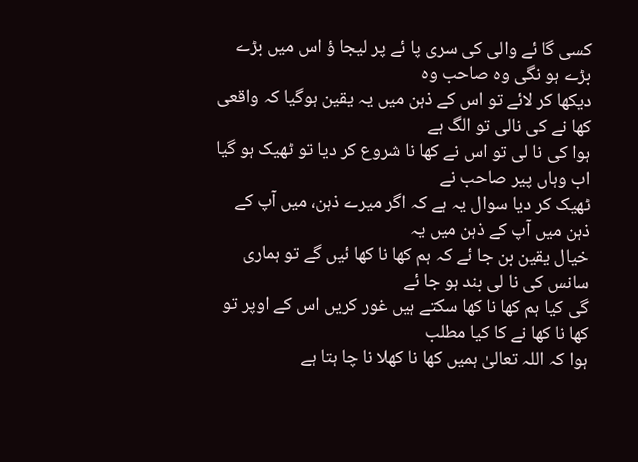کسی گا ئے والی کی سری پا ئے پر لیجا ؤ اس میں بڑے بڑے ہو نگی وہ صاحب وہ
دیکھا کر لائے تو اس کے ذہن میں یہ یقین ہوگیا کہ واقعی کھا نے کی نالی تو الگ ہے
ہوا کی نا لی تو اس نے کھا نا شروع کر دیا تو ٹھیک ہو گیا اب وہاں پیر صاحب نے
ٹھیک کر دیا سوال یہ ہے کہ اگر میرے ذہن، میں آپ کے ذہن میں آپ کے ذہن میں یہ
خیال یقین بن جا ئے کہ ہم کھا نا کھا ئیں گے تو ہماری سانس کی نا لی بند ہو جا ئے
گی کیا ہم کھا نا کھا سکتے ہیں غور کریں اس کے اوپر تو کھا نا کھا نے کا کیا مطلب
ہوا کہ اللہ تعالیٰ ہمیں کھا نا کھلا نا چا ہتا ہے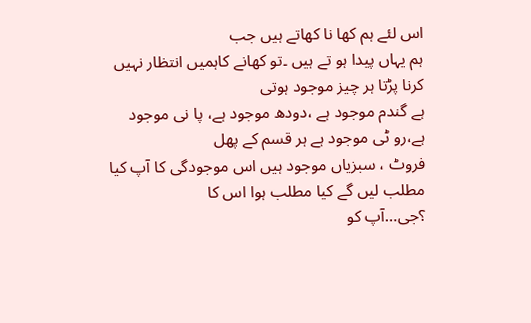اس لئے ہم کھا نا کھاتے ہیں جب
ہم یہاں پیدا ہو تے ہیں ۔تو کھانے کاہمیں انتظار نہیں کرنا پڑتا ہر چیز موجود ہوتی
ہے گندم موجود ہے ،دودھ موجود ہے، پا نی موجود ہے،رو ٹی موجود ہے ہر قسم کے پھل
فروٹ ، سبزیاں موجود ہیں اس موجودگی کا آپ کیا مطلب لیں گے کیا مطلب ہوا اس کا
؟جی…آپ کو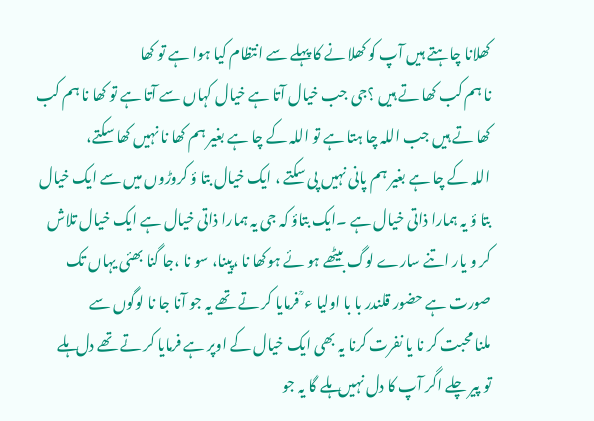کھلانا چاہتے ہیں آپ کو کھلا نے کا پہلے سے انتظام کیا ہوا ہے تو کھا
نا ہم کب کھا تے ہیں ؟جی جب خیال آتا ہے خیال کہاں سے آتا ہے تو کھا نا ہم کب
کھا تے ہیں جب اللہ چا ہتا ہے تو اللہ کے چا ہے بغیر ہم کھا نا نہیں کھا سکتے،
اللہ کے چا ہے بغیر ہم پانی نہیں پی سکتے ، ایک خیال بتا ؤ کروڑوں میں سے ایک خیال
بتا ؤ یہ ہمارا ذاتی خیال ہے ۔ایک بتاؤ کہ جی یہ ہمارا ذاتی خیال ہے ایک خیال تلاش
کر و یار اتنے سارے لوگ بیٹھے ہو ئے ہوکھا نا ،پینا، سو نا ،جا گنا بھئی یہاں تک
صورت ہے حضور قلندر با با اولیا ء ؒ فرمایا کر تے تھے یہ جو آنا جا نا لوگوں سے
ملنا محبت کر نا یا نفرت کرنا یہ بھی ایک خیال کے اوپر ہے فرمایا کر تے تھے دل ہلے
تو پیر چلے اگر آپ کا دل نہیں ہلے گا یہ جو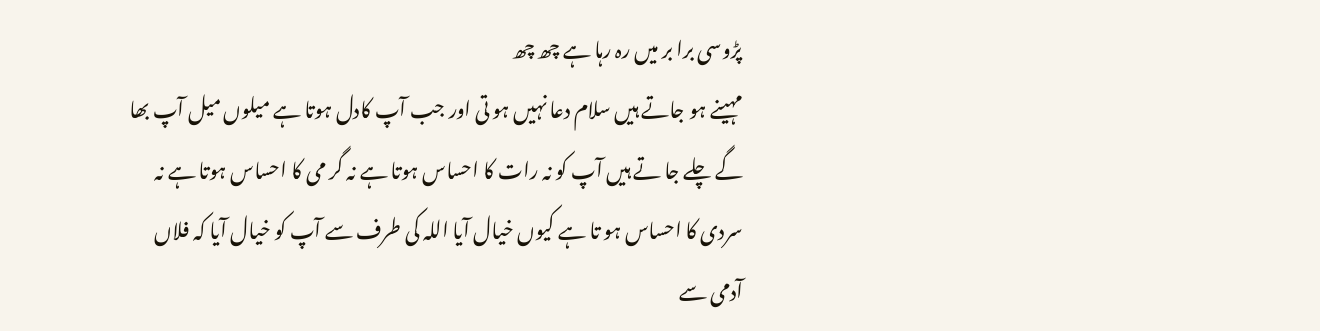پڑوسی برا بر میں رہ رہا ہے چھ چھ
مہینے ہو جاتے ہیں سلام دعا نہیں ہو تی اور جب آپ کادل ہوتا ہے میلوں میل آپ بھا
گے چلے جا تے ہیں آپ کو نہ رات کا احساس ہوتا ہے نہ گر می کا احساس ہوتا ہے نہ
سردی کا احساس ہو تا ہے کیوں خیال آیا اللہ کی طرف سے آپ کو خیال آیا کہ فلاں
آدمی سے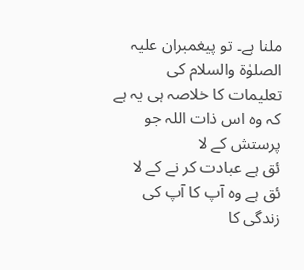ملنا ہے۔ تو پیغمبران علیہ
الصلوٰۃ والسلام کی تعلیمات کا خلاصہ ہی یہ ہے کہ وہ اس ذات اللہ جو پرستش کے لا
ئق ہے عبادت کر نے کے لا ئق ہے وہ آپ کا آپ کی زندگی کا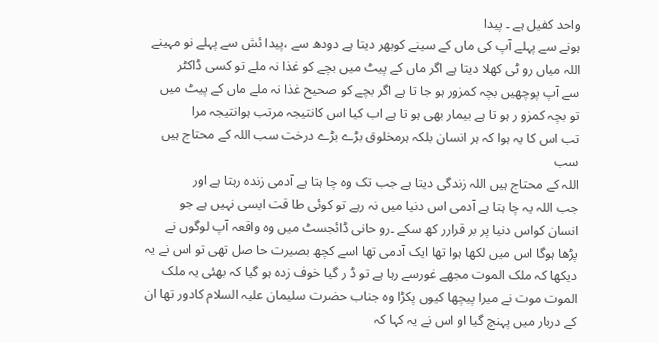واحد کفیل ہے ۔ پیدا
ہونے سے پہلے آپ کی ماں کے سینے کوبھر دیتا ہے دودھ سے ،پیدا ئش سے پہلے نو مہینے
اللہ میاں رو ٹی کھلا دیتا ہے اگر ماں کے پیٹ میں بچے کو غذا نہ ملے تو کسی ڈاکٹر
سے آپ پوچھیں بچہ کمزور ہو جا تا ہے اگر بچے کو صحیح غذا نہ ملے ماں کے پیٹ میں
تو بچہ کمزو ر ہو تا ہے بیمار بھی ہو تا ہے اب کیا اس کانتیجہ مرتب ہوانتیجہ مرا
تب اس کا یہ ہوا کہ ہر انسان بلکہ ہرمخلوق بڑے بڑے درخت سب اللہ کے محتاج ہیں سب
اللہ کے محتاج ہیں اللہ زندگی دیتا ہے جب تک وہ چا ہتا ہے آدمی زندہ رہتا ہے اور
جب اللہ یہ چا ہتا ہے آدمی اس دنیا میں نہ رہے تو کوئی طا قت ایسی نہیں ہے جو
انسان کواس دنیا پر بر قرارر کھ سکے ۔رو حانی ڈائجسٹ میں وہ واقعہ آپ لوگوں نے
پڑھا ہوگا اس میں لکھا ہوا تھا ایک آدمی تھا اسے کچھ بصیرت حا صل تھی تو اس نے یہ
دیکھا کہ ملک الموت مجھے غورسے رہا ہے تو ڈ ر گیا خوف زدہ ہو گیا کہ بھئی یہ ملک
الموت موت نے میرا پیچھا کیوں پکڑا وہ جناب حضرت سلیمان علیہ السلام کادور تھا ان
کے دربار میں پہنچ گیا او اس نے یہ کہا کہ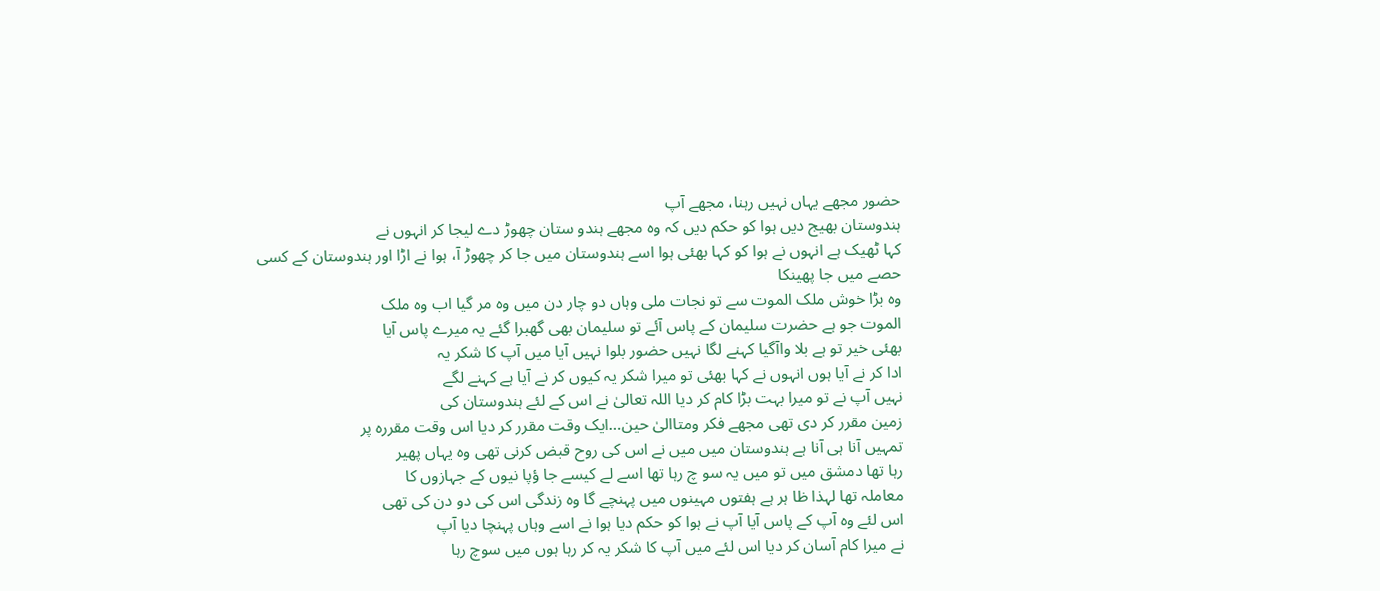حضور مجھے یہاں نہیں رہنا، مجھے آپ
ہندوستان بھیج دیں ہوا کو حکم دیں کہ وہ مجھے ہندو ستان چھوڑ دے لیجا کر انہوں نے
کہا ٹھیک ہے انہوں نے ہوا کو کہا بھئی ہوا اسے ہندوستان میں جا کر چھوڑ آ، ہوا نے اڑا اور ہندوستان کے کسی حصے میں جا پھینکا
وہ بڑا خوش ملک الموت سے تو نجات ملی وہاں دو چار دن میں وہ مر گیا اب وہ ملک
الموت جو ہے حضرت سلیمان کے پاس آئے تو سلیمان بھی گھبرا گئے یہ میرے پاس آیا
بھئی خیر تو ہے بلا واآگیا کہنے لگا نہیں حضور بلوا نہیں آیا میں آپ کا شکر یہ
ادا کر نے آیا ہوں انہوں نے کہا بھئی تو میرا شکر یہ کیوں کر نے آیا ہے کہنے لگے
نہیں آپ نے تو میرا بہت بڑا کام کر دیا اللہ تعالیٰ نے اس کے لئے ہندوستان کی
زمین مقرر کر دی تھی مجھے فکر ومتاالیٰ حین…ایک وقت مقرر کر دیا اس وقت مقررہ پر
تمہیں آنا ہی آنا ہے ہندوستان میں میں نے اس کی روح قبض کرنی تھی وہ یہاں پھیر
رہا تھا دمشق میں تو میں یہ سو چ رہا تھا اسے لے کیسے جا ؤپا نیوں کے جہازوں کا
معاملہ تھا لہذا ظا ہر ہے ہفتوں مہینوں میں پہنچے گا وہ زندگی اس کی دو دن کی تھی
اس لئے وہ آپ کے پاس آیا آپ نے ہوا کو حکم دیا ہوا نے اسے وہاں پہنچا دیا آپ
نے میرا کام آسان کر دیا اس لئے میں آپ کا شکر یہ کر رہا ہوں میں سوچ رہا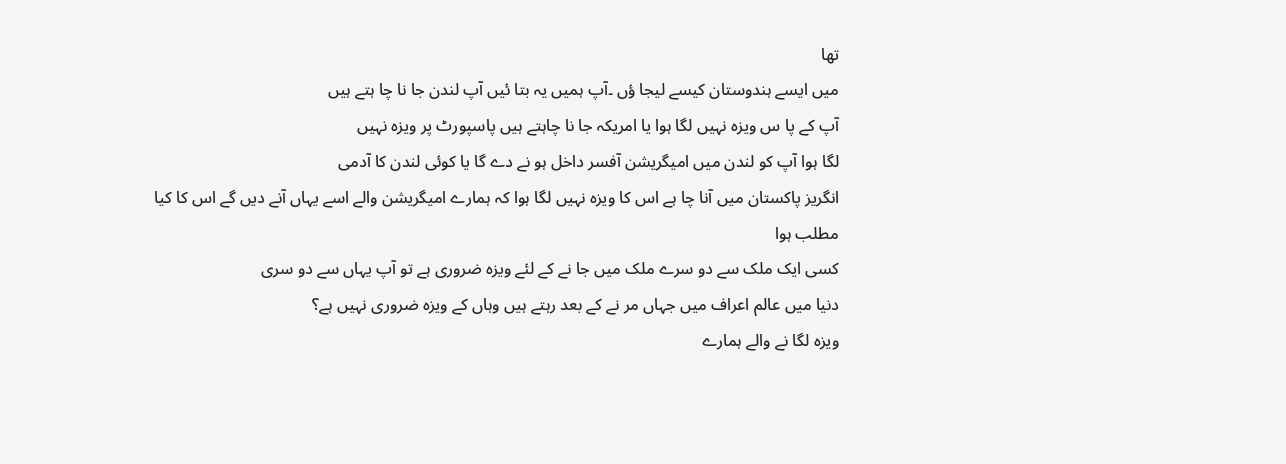تھا
میں ایسے ہندوستان کیسے لیجا ؤں ۔آپ ہمیں یہ بتا ئیں آپ لندن جا نا چا ہتے ہیں
آپ کے پا س ویزہ نہیں لگا ہوا یا امریکہ جا نا چاہتے ہیں پاسپورٹ پر ویزہ نہیں
لگا ہوا آپ کو لندن میں امیگریشن آفسر داخل ہو نے دے گا یا کوئی لندن کا آدمی
انگریز پاکستان میں آنا چا ہے اس کا ویزہ نہیں لگا ہوا کہ ہمارے امیگریشن والے اسے یہاں آنے دیں گے اس کا کیا مطلب ہوا
کسی ایک ملک سے دو سرے ملک میں جا نے کے لئے ویزہ ضروری ہے تو آپ یہاں سے دو سری
دنیا میں عالم اعراف میں جہاں مر نے کے بعد رہتے ہیں وہاں کے ویزہ ضروری نہیں ہے؟
ویزہ لگا نے والے ہمارے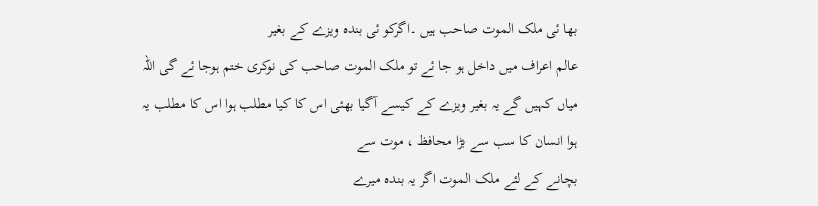بھا ئی ملک الموت صاحب ہیں ۔اگرکو ئی بندہ ویزے کے بغیر
عالم اعراف میں داخل ہو جا ئے تو ملک الموت صاحب کی نوکری ختم ہوجا ئے گی اللہ
میاں کہیں گے یہ بغیر ویزے کے کیسے آگیا بھئی اس کا کیا مطلب ہوا اس کا مطلب یہ
ہوا انسان کا سب سے بڑا محافظ ، موت سے
بچانے کے لئے ملک الموت اگر یہ بندہ میرے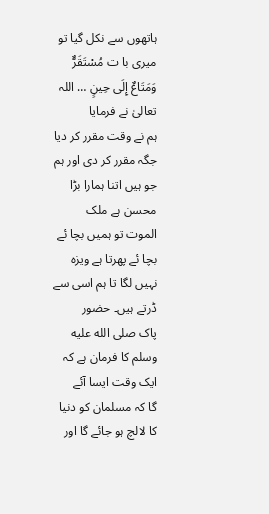ہاتھوں سے نکل گیا تو میری با ت مُسْتَقَرٌّ
وَمَتَاعٌ إِلَى حِينٍ … اللہ تعالیٰ نے فرمایا
ہم نے وقت مقرر کر دیا جگہ مقرر کر دی اور ہم جو ہیں اتنا ہمارا بڑا محسن ہے ملک
الموت تو ہمیں بچا ئے بچا ئے پھرتا ہے ویزہ نہیں لگا تا ہم اسی سے ڈرتے ہیں۔ حضور
پاک صلى الله عليه وسلم کا فرمان ہے کہ ایک وقت ایسا آئے
گا کہ مسلمان کو دنیا کا لالچ ہو جائے گا اور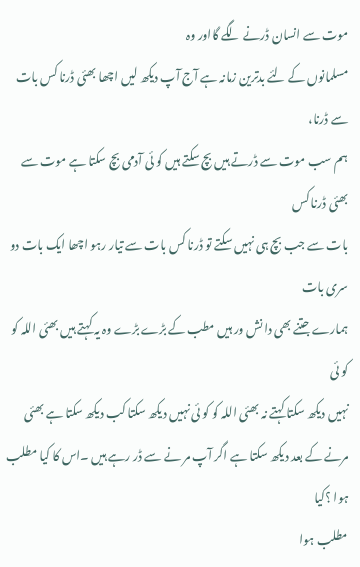موت سے انسان ڈرنے لگے گااور وہ
مسلمانوں کے لئے بدترین زمانہ ہے آج آپ دیکھ لیں اچھا بھئی ڈرنا کس بات سے ڈرنا،
ہم سب موت سے ڈرتے ہیں بچ سکتے ہیں کو ئی آدمی بچ سکتا ہے موت سے بھئی ڈرنا کس
بات سے جب بچ ہی نہیں سکتے تو ڈرنا کس بات سے تیار رہو اچھا ایک بات دو سری بات
ہمارے جتنے بھی دا نش ور ہیں مطب کے بڑے بڑے وہ یہ کہتے ہیں بھئی اللہ کو کو ئی
نہیں دیکھ سکتا کہتے نہ بھئی اللہ کو کو ئی نہیں دیکھ سکتا کب دیکھ سکتا ہے بھئی
مرنے کے بعد دیکھ سکتا ہے اگر آپ مر نے سے ڈر رہے ہیں ۔اس کا کیا مطلب ہوا ؟کیا
مطلب ہوا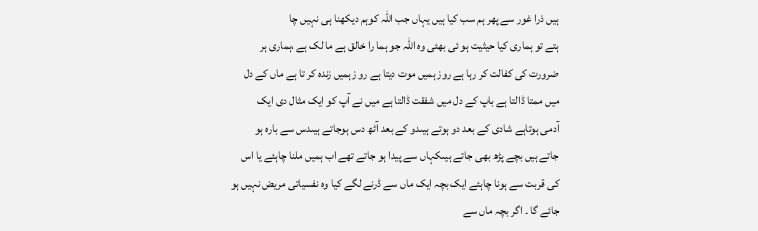ہیں ذرا غور سے پھر ہم سب کیا ہیں یہاں جب اللہ کوہم دیکھنا ہی نہیں چا
ہتے تو ہماری کیا حیثیت ہو ئی بھئی وہ اللہ جو ہما را خالق ہے ما لک ہے ،ہماری ہر
ضرورت کی کفالت کر رہا ہے روز ہمیں موت دیتا ہے رو زہمیں زندہ کر تا ہے ماں کے دل
میں ممتا ڈالتا ہے باپ کے دل میں شفقت ڈالتا ہے میں نے آپ کو ایک مثال دی ایک
آدمی ہوتاہے شادی کے بعد دو ہوتے ہیںدو کے بعد آٹھ دس ہوجاتے ہیںدس سے بارہ ہو
جاتے ہیں بچے پڑھ بھی جاتے ہیںکہاں سے پیدا ہو جاتے تھے اب ہمیں ملنا چاہئے یا اس
کی قربت سے ہونا چاہئے ایک بچہ ایک ماں سے ڈرنے لگے کیا وہ نفسیاتی مریض نہیں ہو
جائے گا ۔ اگر بچہ ماں سے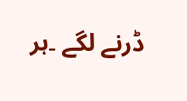ڈرنے لگے ۔ہر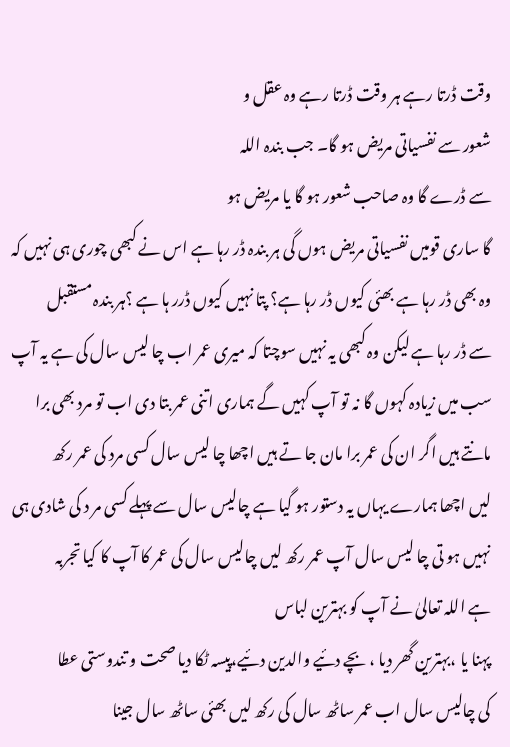وقت ڈرتا رہے ہر وقت ڈرتا رہے وہ عقل و
شعور سے نفسیاتی مریض ہو گا۔ جب بندہ اللہ
سے ڈرے گا وہ صاحب شعور ہو گا یا مریض ہو
گا ساری قومیں نفسیاتی مریض ہوں گی ہر بندہ ڈر رہا ہے اس نے کبھی چوری ہی نہیں کہ
وہ بھی ڈر رہا ہے بھئی کیوں ڈر رہا ہے؟ پتا نہیں کیوں ڈرر ہا ہے ؟ہر بندہ مستقبل
سے ڈر رہا ہے لیکن وہ کبھی یہ نہیں سوچتا کہ میری عمر اب چا لیس سال کی ہے یہ آپ
سب میں زیادہ کہوں گا نہ تو آپ کہیں گے ہماری اتنی عمر بتا دی اب تو مرد بھی برا
مانتے ہیں اگر ان کی عمر برا مان جا تے ہیں اچھا چا لیس سال کسی مرد کی عمر رکھ
لیں اچھا ہمارے یہاں یہ دستور ہو گیا ہے چالیس سال سے پہلے کسی مر د کی شادی ہی
نہیں ہو تی چا لیس سال آپ عمر رکھ لیں چالیس سال کی عمر کا آپ کا کیا تجربہ
ہے اللہ تعالیٰ نے آپ کو بہترین لباس
پہنا یا ،بہترین گھر دیا ، بچے دئیے والدین دئیے،پیسہ ٹکا دیا صحت و تندوستی عطا
کی چالیس سال اب عمر ساٹھ سال کی رکھ لیں بھئی ساٹھ سال جینا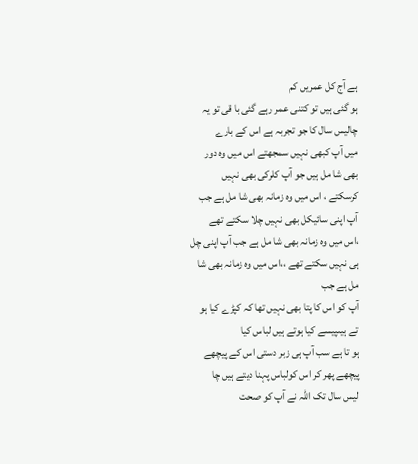ہے آج کل عمریں کم
ہو گئی ہیں تو کتنی عمر رہے گئی با قی تو یہ چالیس سال کا جو تجربہ ہے اس کے بارے
میں آپ کبھی نہیں سمجھتے اس میں وہ دور بھی شا مل ہیں جو آپ کلرکی بھی نہیں
کرسکتے ، اس میں وہ زمانہ بھی شا مل ہے جب آپ اپنی سائیکل بھی نہیں چلا سکتے تھے
،اس میں وہ زمانہ بھی شا مل ہے جب آپ اپنی چل ہی نہیں سکتے تھے ،،اس میں وہ زمانہ بھی شا مل ہے جب
آپ کو اس کا پتا بھی نہیں تھا کہ کپڑے کیا ہو تے ہیںپیسے کیا ہوتے ہیں لباس کیا
ہو تا ہے سب آپ ہی زبر دستی اس کے پیچھے پیچھے پھر کر اس کولباس پہنا دیتے ہیں چا
لیس سال تک اللہ نے آپ کو صحت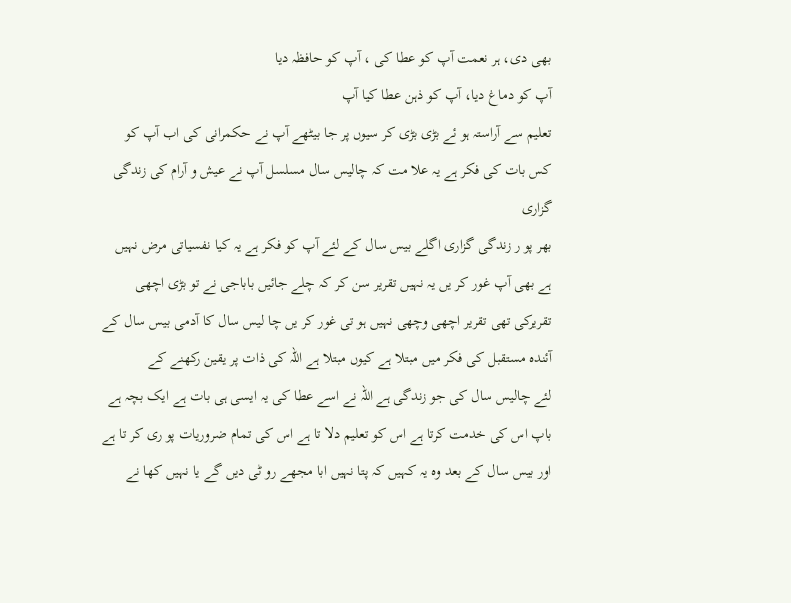بھی دی، ہر نعمت آپ کو عطا کی ، آپ کو حافظہ دیا
آپ کو دماغ دیا، آپ کو ذہن عطا کیا آپ
تعلیم سے آراستہ ہو ئے بڑی بڑی کر سیوں پر جا بیٹھے آپ نے حکمرانی کی اب آپ کو
کس بات کی فکر ہے یہ علا مت کہ چالیس سال مسلسل آپ نے عیش و آرام کی زندگی گزاری
بھر پو ر زندگی گزاری اگلے بیس سال کے لئے آپ کو فکر ہے یہ کیا نفسیاتی مرض نہیں
ہے بھی آپ غور کر یں یہ نہیں تقریر سن کر کہ چلے جائیں باباجی نے تو بڑی اچھی
تقریرکی تھی تقریر اچھی وچھی نہیں ہو تی غور کر یں چا لیس سال کا آدمی بیس سال کے
آئندہ مستقبل کی فکر میں مبتلا ہے کیوں مبتلا ہے اللہ کی ذات پر یقین رکھنے کے
لئے چالیس سال کی جو زندگی ہے اللہ نے اسے عطا کی یہ ایسی ہی بات ہے ایک بچہ ہے
باپ اس کی خدمت کرتا ہے اس کو تعلیم دلا تا ہے اس کی تمام ضروریات پو ری کر تا ہے
اور بیس سال کے بعد وہ یہ کہیں کہ پتا نہیں ابا مجھے رو ٹی دیں گے یا نہیں کھا نے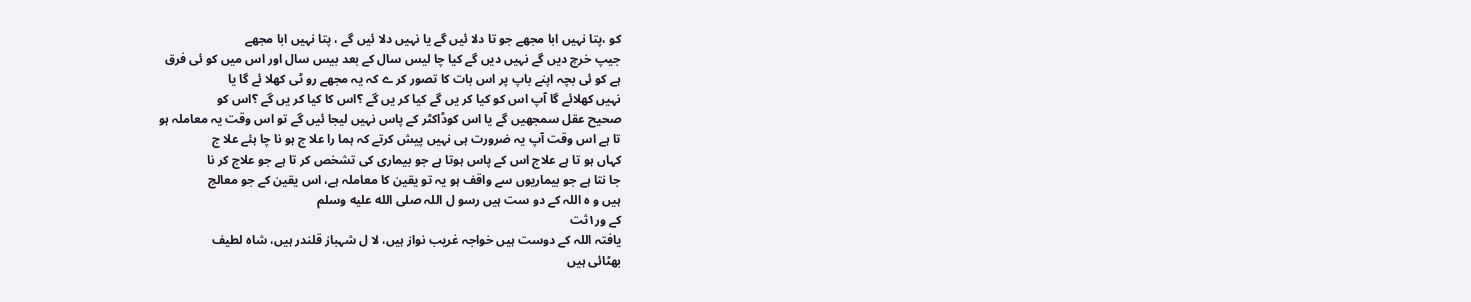کو ،پتا نہیں ابا مجھے جو تا دلا ئیں گے یا نہیں دلا ئیں گے ، پتا نہیں ابا مجھے
جیپ خرچ دیں گے نہیں دیں گے کیا چا لیس سال کے بعد بیس سال اور اس میں کو ئی فرق
ہے کو ئی بچہ اپنے باپ پر اس بات کا تصور کر ے کہ یہ مجھے رو ٹی کھلا ئے گا یا
نہیں کھلائے گا آپ اس کو کیا کر یں گے کیا کر یں گے ؟اس کا کیا کر یں گے ؟اس کو
صحیح عقل سمجھیں گے یا اس کوڈاکٹر کے پاس نہیں لیجا ئیں گے تو اس وقت یہ معاملہ ہو
تا ہے اس وقت آپ یہ ضرورت ہی نہیں پیش کرتے کہ ہما را علا ج ہو نا چا ہئے علا ج
کہاں ہو تا ہے علاج اس کے پاس ہوتا ہے جو بیماری کی تشخص کر تا ہے جو علاج کر نا
جا نتا ہے جو بیماریوں سے واقف ہو یہ تو یقین کا معاملہ ہے، اس یقین کے جو معالج
ہیں و ہ اللہ کے دو ست ہیں رسو ل اللہ صلى الله عليه وسلم
کے ور۱ثت
یافتہ اللہ کے دوست ہیں خواجہ غریب نواز ہیں، لا ل شہباز قلندر ہیں، شاہ لطیف
بھٹائی ہیں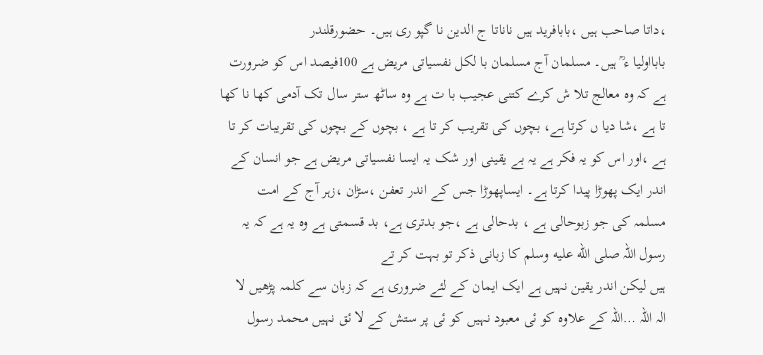،داتا صاحب ہیں ،بابافرید ہیں ناناتا ج الدین نا گپو ری ہیں۔ حضورقلندر
بابااولیا ء ؒ ہیں۔ مسلمان آج مسلمان با لکل نفسیاتی مریض ہے 100فیصد اس کو ضرورت
ہے کہ وہ معالج تلا ش کرے کتنی عجیب با ت ہے وہ ساٹھ ستر سال تک آدمی کھا نا کھا
تا ہے ،شا دیا ں کرتا ہے، بچوں کی تقریب کر تا ہے ، بچوں کے بچوں کی تقریبات کر تا
ہے ،اور اس کو یہ فکر ہے یہ بے یقینی اور شک یہ ایسا نفسیاتی مریض ہے جو انسان کے
اندر ایک پھوڑا پیدا کرتا ہے۔ ایساپھوڑا جس کے اندر تعفن ،سڑان ،زہر آج کے امت
مسلمہ کی جو زبوحالی ہے ، بدحالی ہے ،جو بدتری ہے، بد قسمتی ہے وہ یہ ہے کہ یہ
رسول اللہ صلى الله عليه وسلم کا زبانی ذکر تو بہت کر تے
ہیں لیکن اندر یقین نہیں ہے ایک ایمان کے لئے ضروری ہے کہ زبان سے کلمہ پڑھیں لا
الہ اللہ …اللہ کے علاوہ کو ئی معبود نہیں کو ئی پر ستش کے لا ئق نہیں محمد رسول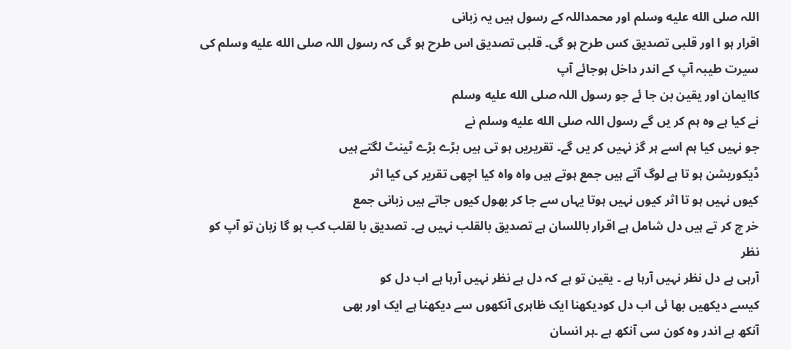اللہ صلى الله عليه وسلم اور محمداللہ کے رسول ہیں یہ زبانی
اقرار ہو ا اور قلبی تصدیق کس طرح ہو گی۔ قلبی تصدیق اس طرح ہو گی کہ رسول اللہ صلى الله عليه وسلم کی سیرت طیبہ آپ کے اندر داخل ہوجائے آپ
کاایمان اور یقین بن جا ئے جو رسول اللہ صلى الله عليه وسلم
نے کیا ہے وہ ہم کر یں گے رسول اللہ صلى الله عليه وسلم نے
جو نہیں کیا ہم اسے ہر گز نہیں کر یں گے۔ تقریریں ہو تی ہیں بڑے بڑے ٹینٹ لگتے ہیں
ڈیکوریشن ہو تا ہے لوگ آتے ہیں جمع ہوتے ہیں واہ واہ کیا اچھی تقریر کی کیا اثر
کیوں نہیں ہو تا اثر کیوں نہیں ہوتا یہاں سے جا کر بھول کیوں جاتے ہیں زبانی جمع
خر چ کر تے ہیں دل شامل ہے اقرار باللسان ہے تصدیق بالقلب نہیں ہے۔ تصدیق با لقلب کب ہو گا زبان تو آپ کو نظر
آرہی ہے دل نظر نہیں آرہا ہے ۔ یقین تو ہے کہ دل ہے نظر نہیں آرہا ہے اب دل کو
کیسے دیکھیں بھا ئی اب دل کودیکھنا ایک ظاہری آنکھوں سے دیکھنا ہے ایک اور بھی
آنکھ ہے اندر وہ کون سی آنکھ ہے ۔ہر انسان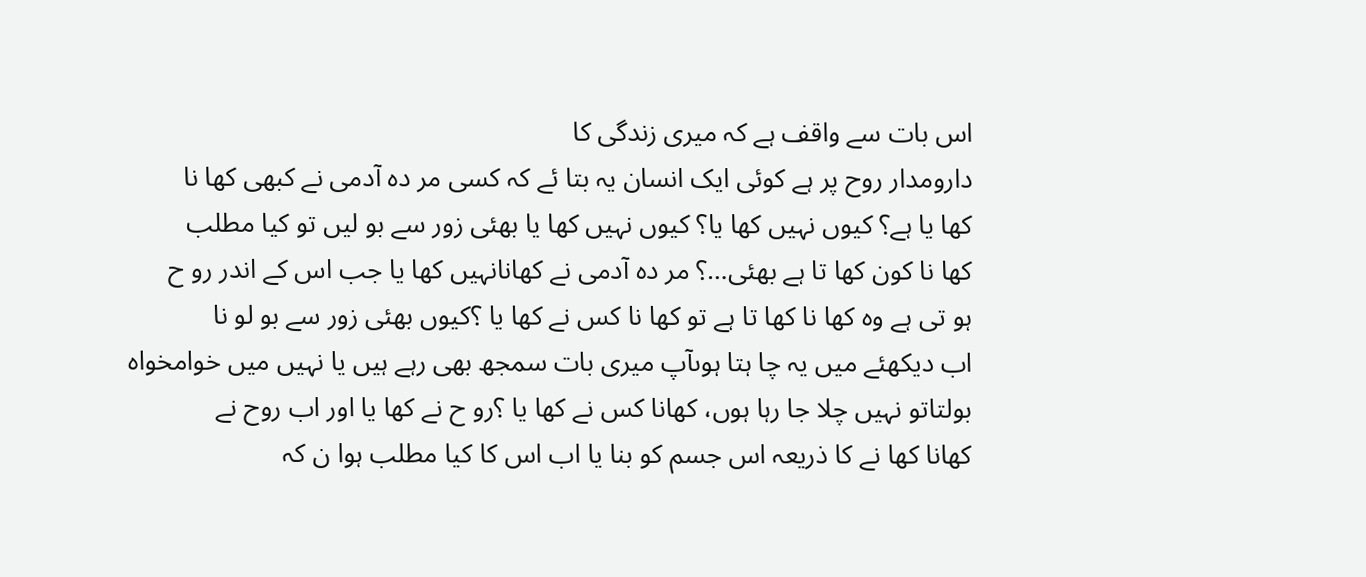اس بات سے واقف ہے کہ میری زندگی کا
دارومدار روح پر ہے کوئی ایک انسان یہ بتا ئے کہ کسی مر دہ آدمی نے کبھی کھا نا
کھا یا ہے؟ کیوں نہیں کھا یا؟ کیوں نہیں کھا یا بھئی زور سے بو لیں تو کیا مطلب
کھا نا کون کھا تا ہے بھئی…؟ مر دہ آدمی نے کھانانہیں کھا یا جب اس کے اندر رو ح
ہو تی ہے وہ کھا نا کھا تا ہے تو کھا نا کس نے کھا یا ؟کیوں بھئی زور سے بو لو نا
اب دیکھئے میں یہ چا ہتا ہوںآپ میری بات سمجھ بھی رہے ہیں یا نہیں میں خوامخواہ
بولتاتو نہیں چلا جا رہا ہوں، کھانا کس نے کھا یا ؟رو ح نے کھا یا اور اب روح نے
کھانا کھا نے کا ذریعہ اس جسم کو بنا یا اب اس کا کیا مطلب ہوا ن کہ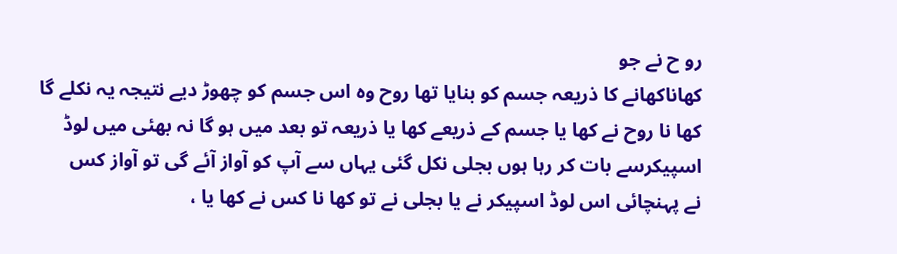رو ح نے جو
کھاناکھانے کا ذریعہ جسم کو بنایا تھا روح وہ اس جسم کو چھوڑ دیے نتیجہ یہ نکلے گا
کھا نا روح نے کھا یا جسم کے ذریعے کھا یا ذریعہ تو بعد میں ہو گا نہ بھئی میں لوڈ
اسپیکرسے بات کر رہا ہوں بجلی نکل گئی یہاں سے آپ کو آواز آئے گی تو آواز کس
نے پہنچائی اس لوڈ اسپیکر نے یا بجلی نے تو کھا نا کس نے کھا یا ،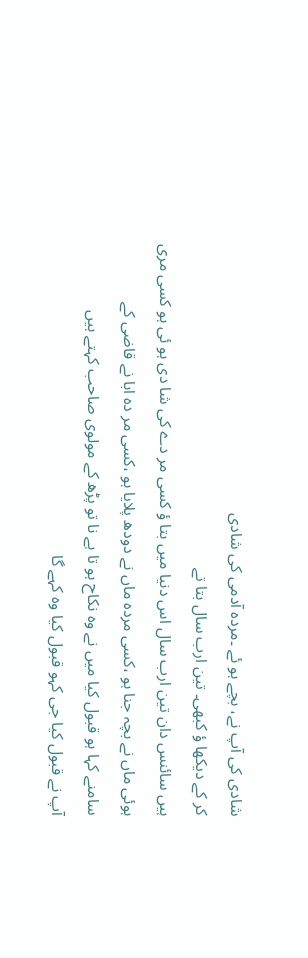شادی کی آپ نے، بچے ہو ئے ۔مردہ آدمی کی شادی
کر کے دیکھا ؤ کبھی۔ تین ارب سال بتا تے
ہیں سائنس دان تین ارب سال اس دنیا میں بتا ؤ کسی مر دے کی شا دی ہو ئی ہو کسی مری
ہوئی ماں نے بچہ جنا ہو ،کسی مردہ ماں نے دودھ پلایا ہو ،کسی مر دہ ابا نے قاضی کے
سامنے کہا ہو قبول کیا میں نے وہ نکاح ہو تا ہے نا تو پڑھ کے مولوی صاحب کہتے ہیں
آپ نے قبول کیا جی کہو قبول کیا وہ کہے گا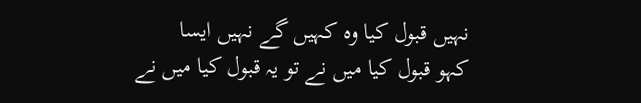نہیں قبول کیا وہ کہیں گے نہیں ایسا
کہو قبول کیا میں نے تو یہ قبول کیا میں نے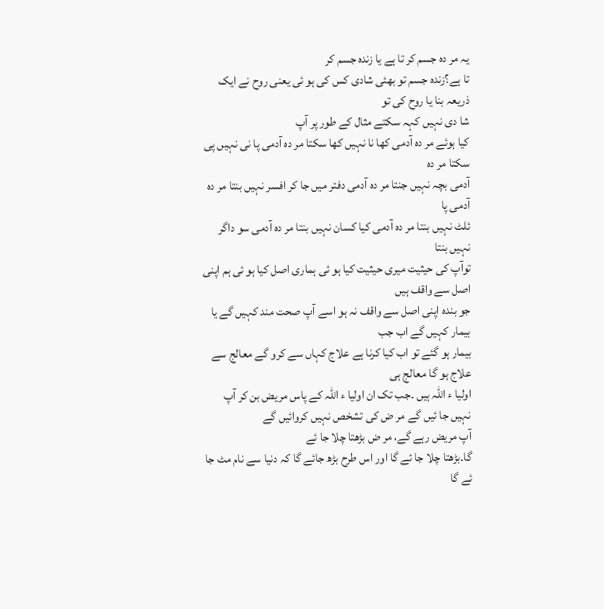یہ مر دہ جسم کر تا ہے یا زندہ جسم کر
تا ہے؟زندہ جسم تو بھئی شادی کس کی ہو ئی یعنی روح نے ایک ذریعہ بنا یا روح کی تو
شا دی نہیں کہہ سکتے مثال کے طور پر آپ
کیا ہوئے مر دہ آدمی کھا نا نہیں کھا سکتا مر دہ آدمی پا نی نہیں پی سکتا مر دہ
آدمی بچہ نہیں جنتا مر دہ آدمی دفتر میں جا کر افسر نہیں بنتا مر دہ آدمی پا
ئلٹ نہیں بنتا مر دہ آدمی کیا کسان نہیں بنتا مر دہ آدمی سو داگر نہیں بنتا
توآپ کی حیثیت میری حیثیت کیا ہو ئی ہماری اصل کیا ہو ئی ہم اپنی اصل سے واقف ہیں
جو بندہ اپنی اصل سے واقف نہ ہو اسے آپ صحت مند کہیں گے یا بیمار کہیں گے اب جب
بیمار ہو گئے تو اب کیا کرنا ہے علاج کہاں سے کرو گے معالج سے علاج ہو گا معالج ہی
اولیا ء اللہ ہیں ۔جب تک ان اولیا ء اللہ کے پاس مریض بن کر آپ نہیں جا ئیں گے مر ض کی تشخص نہیں کروائیں گے
آپ مریض رہے گے، مر ض بڑھتا چلا جا ئے
گا۔بڑھتا چلا جا ئے گا اور اس طرح بڑھ جائے گا کہ دنیا سے نام مٹ جا ئے گا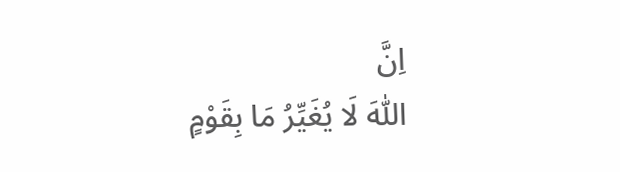اِنَّ
اللّٰهَ لَا يُغَيِّرُ مَا بِقَوْمٍ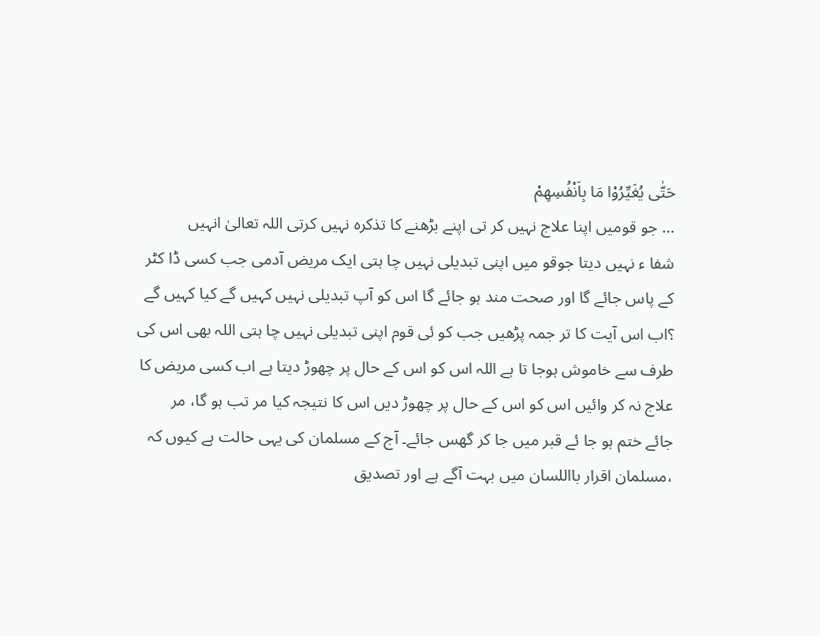حَتّٰى يُغَيِّرُوْا مَا بِاَنْفُسِهِمْ
… جو قومیں اپنا علاج نہیں کر تی اپنے بڑھنے کا تذکرہ نہیں کرتی اللہ تعالیٰ انہیں
شفا ء نہیں دیتا جوقو میں اپنی تبدیلی نہیں چا ہتی ایک مریض آدمی جب کسی ڈا کٹر
کے پاس جائے گا اور صحت مند ہو جائے گا اس کو آپ تبدیلی نہیں کہیں گے کیا کہیں گے
؟اب اس آیت کا تر جمہ پڑھیں جب کو ئی قوم اپنی تبدیلی نہیں چا ہتی اللہ بھی اس کی
طرف سے خاموش ہوجا تا ہے اللہ اس کو اس کے حال پر چھوڑ دیتا ہے اب کسی مریض کا
علاج نہ کر وائیں اس کو اس کے حال پر چھوڑ دیں اس کا نتیجہ کیا مر تب ہو گا، مر
جائے ختم ہو جا ئے قبر میں جا کر گھس جائے۔ آج کے مسلمان کی یہی حالت ہے کیوں کہ
،مسلمان اقرار بااللسان میں بہت آگے ہے اور تصدیق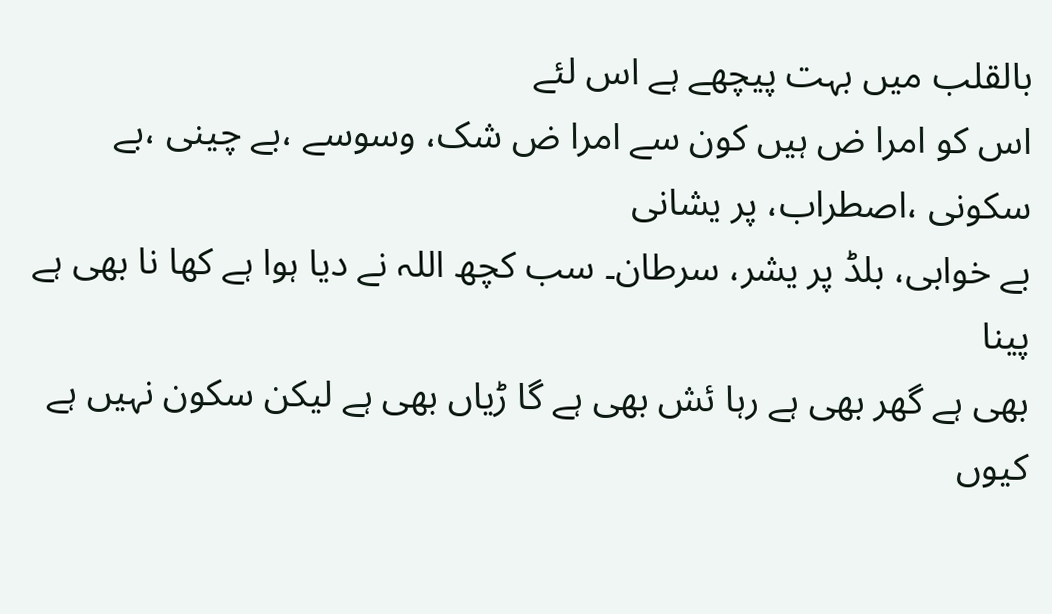بالقلب میں بہت پیچھے ہے اس لئے
اس کو امرا ض ہیں کون سے امرا ض شک، وسوسے ،بے چینی ،بے سکونی ،اصطراب، پر یشانی
بے خوابی، بلڈ پر یشر، سرطان۔ سب کچھ اللہ نے دیا ہوا ہے کھا نا بھی ہے پینا
بھی ہے گھر بھی ہے رہا ئش بھی ہے گا ڑیاں بھی ہے لیکن سکون نہیں ہے کیوں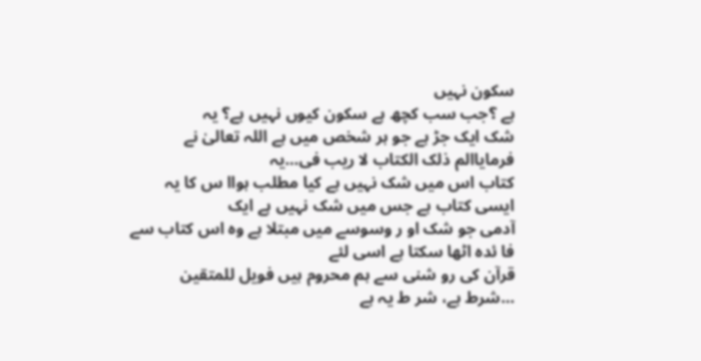سکون نہیں
ہے ؟جب سب کچھ ہے سکون کیوں نہیں ہے؟ یہ
شک ایک جڑ ہے جو ہر شخص میں ہے اللہ تعالیٰ نے فرمایاالم ذلک الکتاب لا ریب فی…یہ
کتاب اس میں شک نہیں ہے کیا مطلب ہواا س کا یہ ایسی کتاب ہے جس میں شک نہیں ہے ایک
آدمی جو شک او ر وسوسے میں مبتلا ہے وہ اس کتاب سے فا ئدہ اٹھا سکتا ہے اسی لئے
قرآن کی رو شنی سے ہم محروم ہیں فویل للمتقین …شرط ہے، شر ط یہ ہے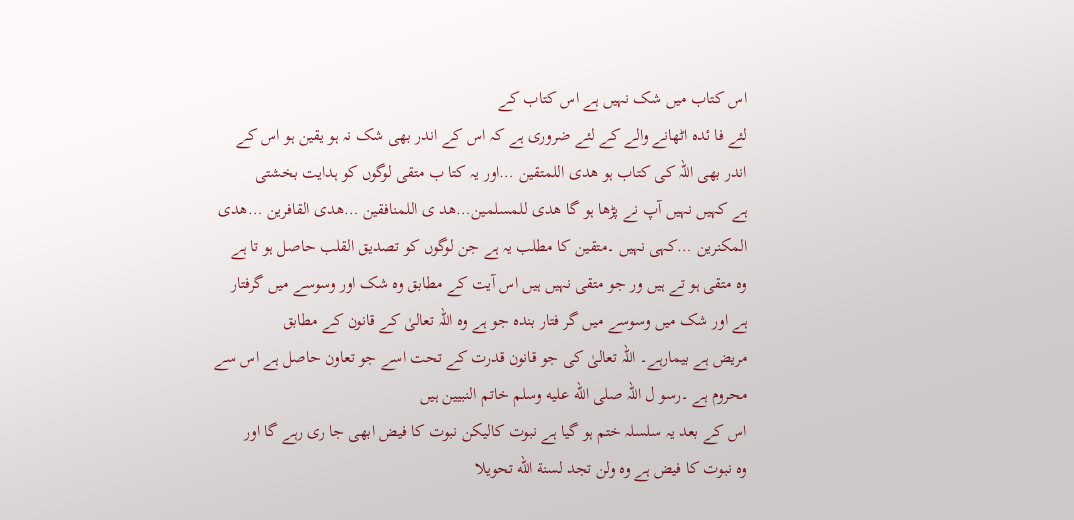اس کتاب میں شک نہیں ہے اس کتاب کے
لئے فا ئدہ اٹھانے والے کے لئے ضروری ہے کہ اس کے اندر بھی شک نہ ہو یقین ہو اس کے
اندر بھی اللہ کی کتاب ہو ھدی اللمتقین …اور یہ کتا ب متقی لوگوں کو ہدایت بخشتی
ہے کہیں نہیں آپ نے پڑھا ہو گا ھدی للمسلمین…ھد ی اللمنافقین …ھدی القافرین …ھدی
المکنرین …کہی نہیں ۔متقین کا مطلب یہ ہے جن لوگوں کو تصدیق القلب حاصل ہو تا ہے
وہ متقی ہو تے ہیں ور جو متقی نہیں ہیں اس آیت کے مطابق وہ شک اور وسوسے میں گرفتار
ہے اور شک میں وسوسے میں گر فتار بندہ جو ہے وہ اللہ تعالیٰ کے قانون کے مطابق
مریض ہے بیمارہے۔ اللہ تعالیٰ کی جو قانون قدرت کے تحت اسے جو تعاون حاصل ہے اس سے
محروم ہے ۔رسو ل اللہ صلى الله عليه وسلم خاتم النبیین ہیں
اس کے بعد یہ سلسلہ ختم ہو گیا ہے نبوت کالیکن نبوت کا فیض ابھی جا ری رہے گا اور
وہ نبوت کا فیض ہے وہ ولن تجد لسنة الله تحويلا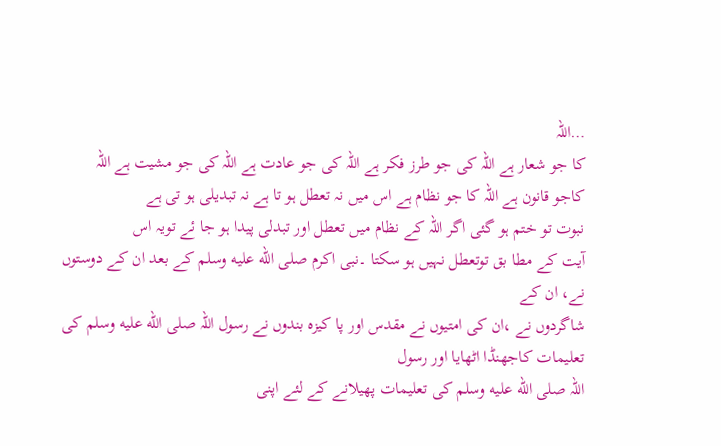…اللہ
کا جو شعار ہے اللہ کی جو طرز فکر ہے اللہ کی جو عادت ہے اللہ کی جو مشیت ہے اللہ
کاجو قانون ہے اللہ کا جو نظام ہے اس میں نہ تعطل ہو تا ہے نہ تبدیلی ہو تی ہے
نبوت تو ختم ہو گئی اگر اللہ کے نظام میں تعطل اور تبدلی پیدا ہو جا ئے تویہ اس
آیت کے مطا بق توتعطل نہیں ہو سکتا ۔نبی اکرم صلى الله عليه وسلم کے بعد ان کے دوستوں نے، ان کے
شاگردوں نے ،ان کی امتیوں نے مقدس اور پا کیزہ بندوں نے رسول اللہ صلى الله عليه وسلم کی تعلیمات کاجھنڈا اٹھایا اور رسول
اللہ صلى الله عليه وسلم کی تعلیمات پھیلانے کے لئے اپنی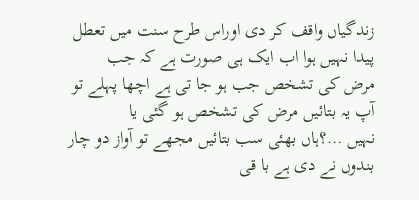زندگیاں واقف کر دی اوراس طرح سنت میں تعطل پیدا نہیں ہوا اب ایک ہی صورت ہے کہ جب
مرض کی تشخص جب ہو جا تی ہے اچھا پہلے تو آپ یہ بتائیں مرض کی تشخص ہو گئی یا
نہیں …؟ہاں بھئی سب بتائیں مجھے تو آواز دو چار بندوں نے دی ہے با قی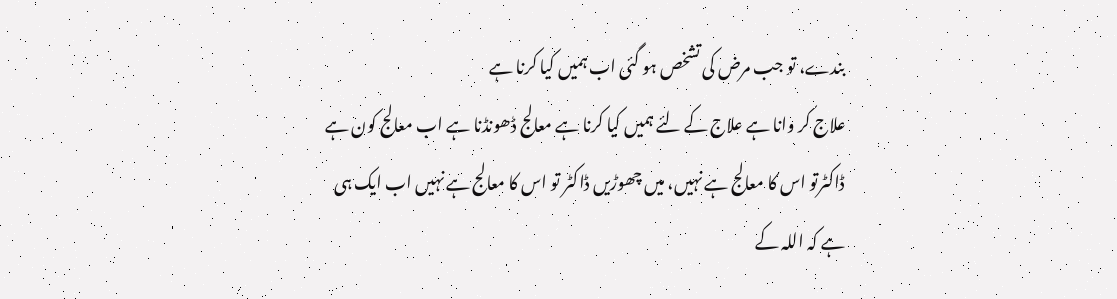بندے، تو جب مرض کی تشخص ہو گئی اب ہمیں کیا کرنا ہے
علاج کر وانا ہے علاج کے لئے ہمیں کیا کرنا ہے معالج ڈھونڈنا ہے اب معالج کون ہے
ڈاکٹرتو اس کا معالج ہے نہیں، میں چھوڑیں ڈاکٹر تو اس کا معالج ہے نہیں اب ایک ہی
ہے کہ اللہ کے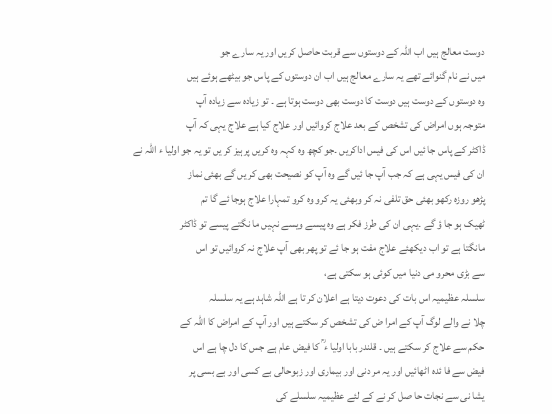دوست معالج ہیں اب اللہ کے دوستوں سے قربت حاصل کریں اور یہ سارے جو
میں نے نام گنوائے تھے یہ سارے معالج ہیں اب ان دوستوں کے پاس جو بیٹھے ہوئے ہیں
وہ دوستوں کے دوست ہیں دوست کا دوست بھی دوست ہوتا ہے ۔ تو زیادہ سے زیادہ آپ
متوجہ ہوں امراض کی تشخص کے بعد علاج کروائیں اور علاج کیا ہے علاج یہی کہ آپ
ڈاکٹر کے پاس جا ئیں اس کی فیس اداکریں ۔جو کچھ وہ کہہ وہ کریں پرہیز کر یں تو یہ جو اولیا ء اللہ نے
ان کی فیس یہی ہے کہ جب آپ جا ئیں گے وہ آپ کو نصیحت بھی کر یں گے بھئی نماز
پڑھو روزہ رکھو بھئی حق تلفی نہ کر وبھئی یہ کرو وہ کرو تمہارا علاج ہوجا ئے گا تم
ٹھیک ہو جا ؤ گے ۔یہی ان کی طرز فکر ہے وہ پیسے ویسے نہیں ما نگتے پیسے تو ڈاکٹر
مانگتا ہے تو اب دیکھئے علاج مفت ہو جا ئے تو پھر بھی آپ علاج نہ کروائیں تو اس
سے بڑی محرو می دنیا میں کوئی ہو سکتی ہے،
سلسلہ عظیمیہ اس بات کی دعوت دیتا ہے اعلان کر تا ہے اللہ شاہد ہے یہ سلسلہ
چلا نے والے لوگ آپ کے امرا ض کی تشخص کر سکتے ہیں اور آپ کے امراض کا اللہ کے
حکم سے علاج کر سکتے ہیں ۔ قلندر بابا اولیا ء ؒ کا فیض عام ہے جس کا دل چا ہے اس
فیض سے فا ئدہ اٹھائیں اور یہ مر دنی اور بیماری اور زبوحالی بے کسی اور بے بسی پر
یشا نی سے نجات حا صل کر نے کے لئے عظیمیہ سلسلے کی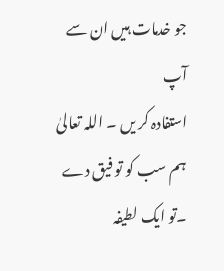جو خدمات ہیں ان سے آپ
استفادہ کر یں ۔ اللہ تعالیٰ ہم سب کو تو فیق دے ۔تو ایک لطیفہ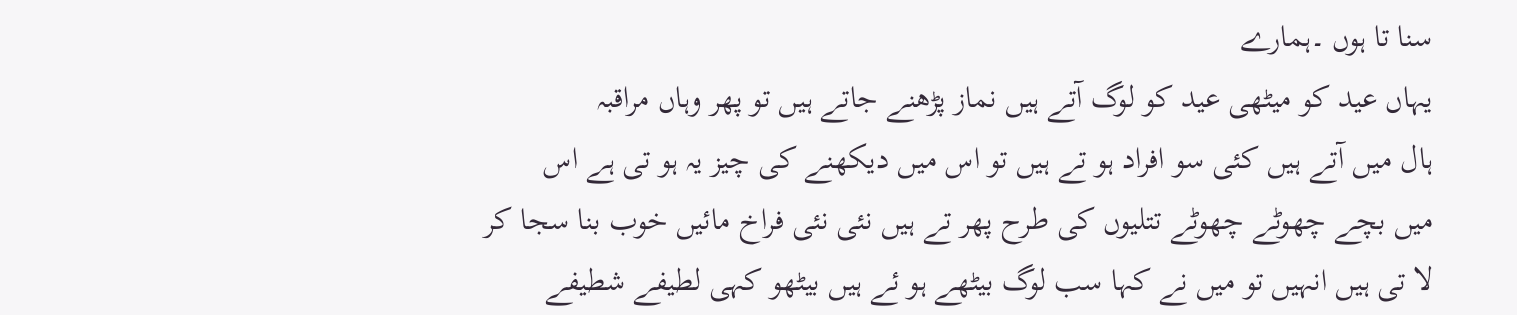سنا تا ہوں ۔ہمارے
یہاں عید کو میٹھی عید کو لوگ آتے ہیں نماز پڑھنے جاتے ہیں تو پھر وہاں مراقبہ
ہال میں آتے ہیں کئی سو افراد ہو تے ہیں تو اس میں دیکھنے کی چیز یہ ہو تی ہے اس
میں بچے چھوٹے چھوٹے تتلیوں کی طرح پھر تے ہیں نئی نئی فراخ مائیں خوب بنا سجا کر
لا تی ہیں انہیں تو میں نے کہا سب لوگ بیٹھے ہو ئے ہیں بیٹھو کہی لطیفے شطیفے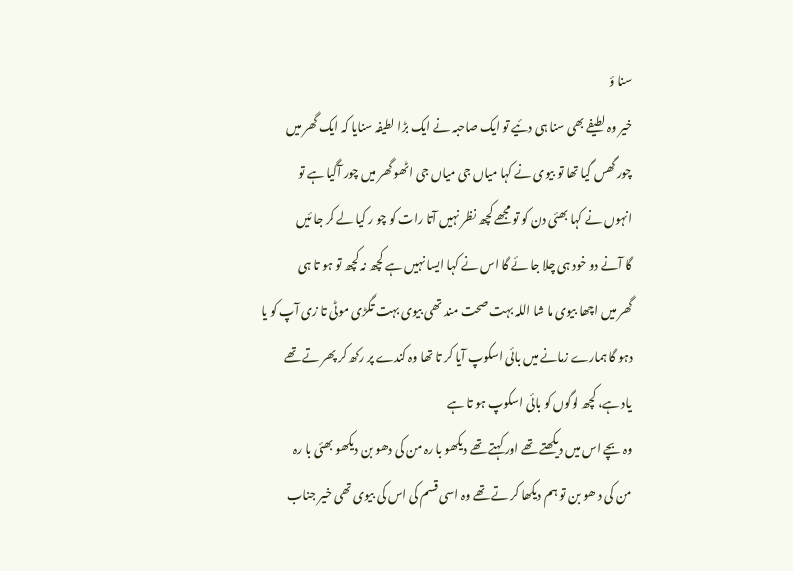سنا ؤ
خیر وہ لطیفے بھی سنا ہی دئیے تو ایک صاحبہ نے ایک بڑا لطیفہ سنایا کہ ایک گھر میں
چور گھس گیا تھا تو بیوی نے کہا میاں جی میاں جی اٹھو گھر میں چور آگیا ہے تو
انہوں نے کہا بھئی دن کو تو مجھے کچھ نظر نہیں آتا رات کو چو ر کیا لے کر جا ئیں
گا آنے دو خود ہی چلا جا ئے گا اس نے کہا ایسا نہیں ہے کچھ نہ کچھ تو ہو تا ہی
گھر میں اچھا بیوی ما شا اللہ بہت صحت مند تھی بیوی بہت تگڑی موٹی تا زی آپ کو یا
دہو گا ہمارے زمانے میں بائی اسکوپ آیا کر تا تھا وہ کندے پر رکھ کر پھر تے تھے
یاد ہے، کچھ لوگوں کو بائی اسکوپ ہو تا ہے
وہ بچے اس میں دیکھتے تھے اور کہتے تھے دیکھو با رہ من کی دھو بن دیکھو بھئی با رہ
من کی د ھو بن تو ہم دیکھا کر تے تھے وہ اسی قسم کی اس کی بیوی تھی خیر جناب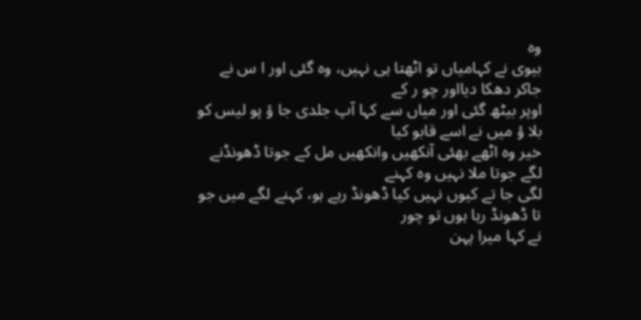وہ
بیوی نے کہامیاں تو اٹھتا ہی نہیں، وہ گئی اور ا س نے جاکر دھکا دیااور چو ر کے
اوپر بیٹھ گئی اور میاں سے کہا آپ جلدی جا ؤ پو لیس کو بلا ؤ میں نے اسے قابو کیا
خیر وہ اٹھے بھئی آنکھیں وانکھیں مل کے جوتا ڈھونڈنے لگے جوتا ملا نہیں وہ کہنے
لگی جا تے کیوں نہیں کیا ڈھونڈ رہے ہو، کہنے لگے میں جو تا ڈھونڈ رہا ہوں تو چور
نے کہا میرا پہن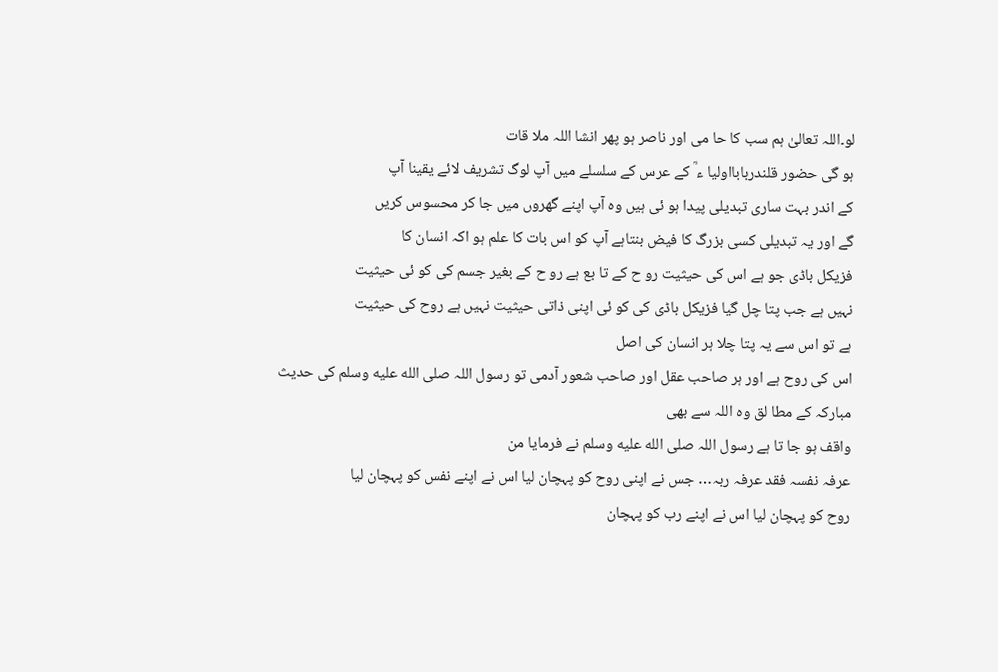لو۔اللہ تعالیٰ ہم سب کا حا می اور ناصر ہو پھر انشا اللہ ملا قات
ہو گی حضور قلندربابااولیا ء ؒ کے عرس کے سلسلے میں آپ لوگ تشریف لائے یقینا آپ
کے اندر بہت ساری تبدیلی پیدا ہو ئی ہیں وہ آپ اپنے گھروں میں جا کر محسوس کریں
گے اور یہ تبدیلی کسی بزرگ کا فیض بنتاہے آپ کو اس بات کا علم ہو اکہ انسان کا
فزیکل باڈی جو ہے اس کی حیثیت رو ح کے تا بع ہے رو ح کے بغیر جسم کی کو ئی حیثیت
نہیں ہے جب پتا چل گیا فزیکل باڈی کی کو ئی اپنی ذاتی حیثیت نہیں ہے روح کی حیثیت
ہے تو اس سے یہ پتا چلا ہر انسان کی اصل
اس کی روح ہے اور ہر صاحب عقل اور صاحب شعور آدمی تو رسول اللہ صلى الله عليه وسلم کی حدیث مبارکہ کے مطا لق وہ اللہ سے بھی
واقف ہو جا تا ہے رسول اللہ صلى الله عليه وسلم نے فرمایا من
عرفہ نفسہ فقد عرفہ ربہ… جس نے اپنی روح کو پہچان لیا اس نے اپنے نفس کو پہچان لیا
روح کو پہچان لیا اس نے اپنے رب کو پہچان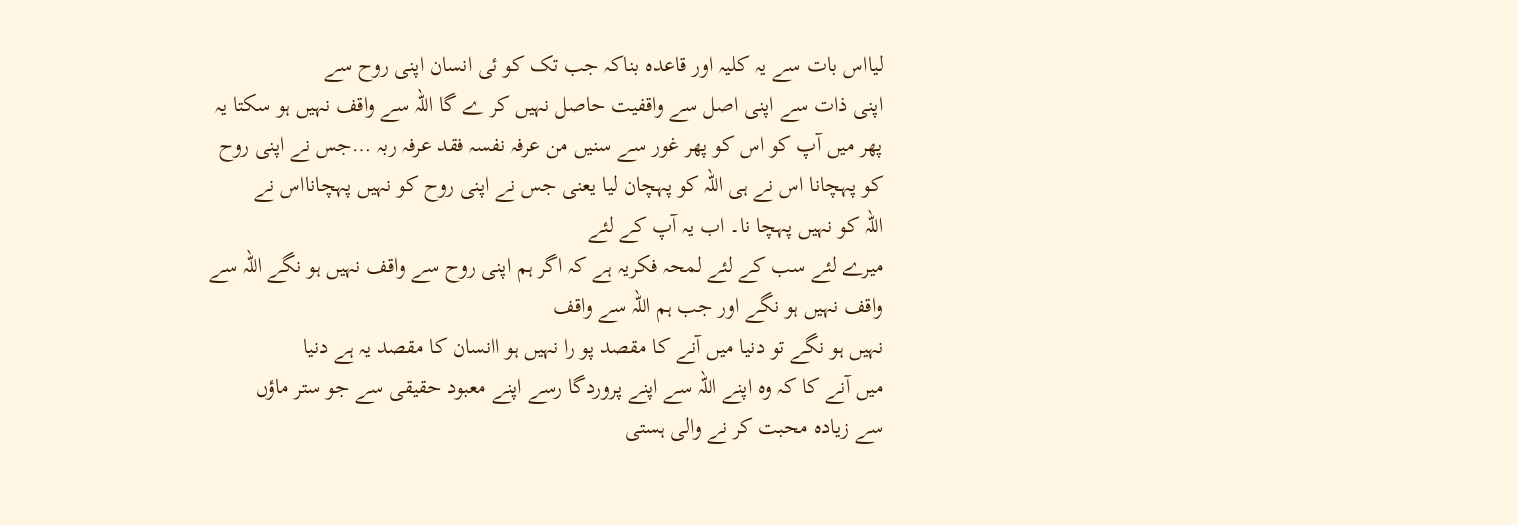لیااس بات سے یہ کلیہ اور قاعدہ بناکہ جب تک کو ئی انسان اپنی روح سے
اپنی ذات سے اپنی اصل سے واقفیت حاصل نہیں کر ے گا اللہ سے واقف نہیں ہو سکتا یہ
پھر میں آپ کو اس کو پھر غور سے سنیں من عرفہ نفسہ فقد عرفہ ربہ …جس نے اپنی روح
کو پہچانا اس نے ہی اللہ کو پہچان لیا یعنی جس نے اپنی روح کو نہیں پہچانااس نے
اللہ کو نہیں پہچا نا۔ اب یہ آپ کے لئے
میرے لئے سب کے لئے لمحہ فکریہ ہے کہ اگر ہم اپنی روح سے واقف نہیں ہو نگے اللہ سے
واقف نہیں ہو نگے اور جب ہم اللہ سے واقف
نہیں ہو نگے تو دنیا میں آنے کا مقصد پو را نہیں ہو اانسان کا مقصد یہ ہے دنیا
میں آنے کا کہ وہ اپنے اللہ سے اپنے پروردگا رسے اپنے معبود حقیقی سے جو ستر ماؤں
سے زیادہ محبت کر نے والی ہستی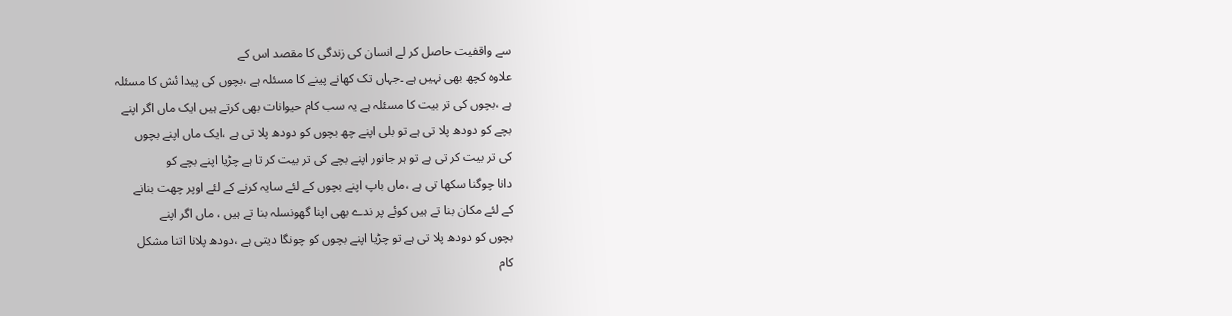سے واقفیت حاصل کر لے انسان کی زندگی کا مقصد اس کے
علاوہ کچھ بھی نہیں ہے ۔جہاں تک کھانے پینے کا مسئلہ ہے ،بچوں کی پیدا ئش کا مسئلہ
ہے ،بچوں کی تر بیت کا مسئلہ ہے یہ سب کام حیوانات بھی کرتے ہیں ایک ماں اگر اپنے
بچے کو دودھ پلا تی ہے تو بلی اپنے چھ بچوں کو دودھ پلا تی ہے ،ایک ماں اپنے بچوں
کی تر بیت کر تی ہے تو ہر جانور اپنے بچے کی تر بیت کر تا ہے چڑیا اپنے بچے کو
دانا چوگنا سکھا تی ہے ،ماں باپ اپنے بچوں کے لئے سایہ کرنے کے لئے اوپر چھت بنانے
کے لئے مکان بنا تے ہیں کوئے پر ندے بھی اپنا گھونسلہ بنا تے ہیں ، ماں اگر اپنے
بچوں کو دودھ پلا تی ہے تو چڑیا اپنے بچوں کو چونگا دیتی ہے ،دودھ پلانا اتنا مشکل
کام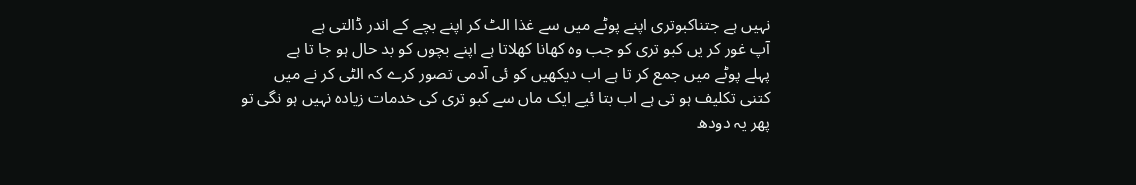نہیں ہے جتناکبوتری اپنے پوٹے میں سے غذا الٹ کر اپنے بچے کے اندر ڈالتی ہے
آپ غور کر یں کبو تری کو جب وہ کھانا کھلاتا ہے اپنے بچوں کو بد حال ہو جا تا ہے
پہلے پوٹے میں جمع کر تا ہے اب دیکھیں کو ئی آدمی تصور کرے کہ الٹی کر نے میں
کتنی تکلیف ہو تی ہے اب بتا ئیے ایک ماں سے کبو تری کی خدمات زیادہ نہیں ہو نگی تو
پھر یہ دودھ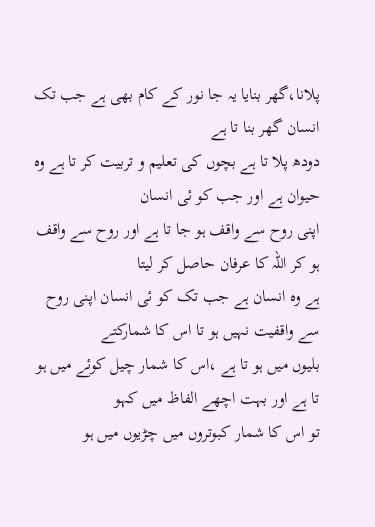پلانا،گھر بنایا یہ جا نور کے کام بھی ہے جب تک انسان گھر بنا تا ہے
دودھ پلا تا ہے بچوں کی تعلیم و تربیت کر تا ہے وہ حیوان ہے اور جب کو ئی انسان
اپنی روح سے واقف ہو جا تا ہے اور روح سے واقف ہو کر اللہ کا عرفان حاصل کر لیتا
ہے وہ انسان ہے جب تک کو ئی انسان اپنی روح سے واقفیت نہیں ہو تا اس کا شمارکتے
بلیوں میں ہو تا ہے ،اس کا شمار چیل کوئے میں ہو تا ہے اور بہت اچھے الفاظ میں کہو
تو اس کا شمار کبوتروں میں چڑیوں میں ہو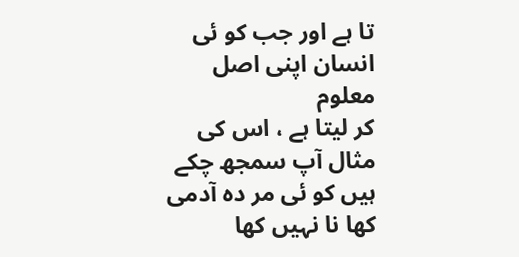تا ہے اور جب کو ئی انسان اپنی اصل معلوم
کر لیتا ہے ، اس کی مثال آپ سمجھ چکے ہیں کو ئی مر دہ آدمی کھا نا نہیں کھا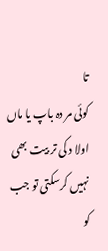تا
کوئی مر دہ باپ یا ماں اولا د کی تر بیت بھی نہیں کرسکتی تو جب کو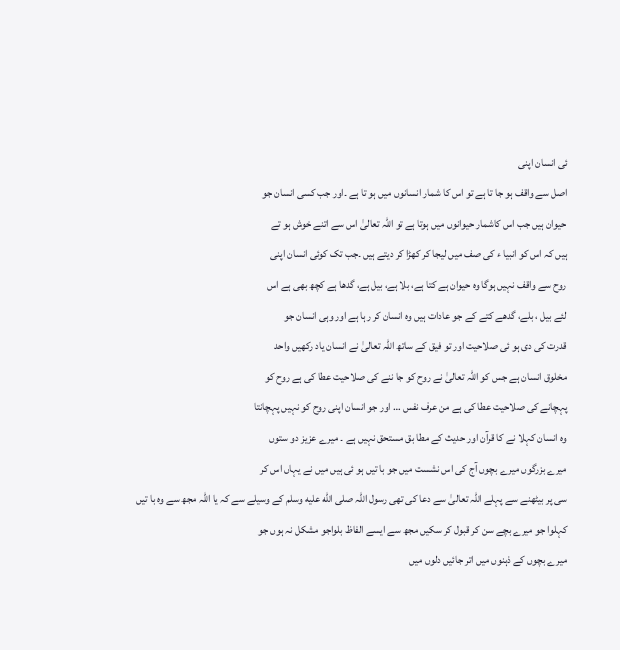ئی انسان اپنی
اصل سے واقف ہو جا تا ہے تو اس کا شمار انسانوں میں ہو تا ہے ۔اور جب کسی انسان جو
حیوان ہیں جب اس کاشمار حیوانوں میں ہوتا ہے تو اللہ تعالیٰ اس سے اتنے خوش ہو تے
ہیں کہ اس کو انبیا ء کی صف میں لیجا کر کھڑا کر دیتے ہیں ۔جب تک کوئی انسان اپنی
روح سے واقف نہیں ہوگا وہ حیوان ہے کتا ہے، بلا ہے، بیل ہے، گدھا ہے کچھ بھی ہے اس
لئے بیل ، بلے، گدھے کتے کے جو عادات ہیں وہ انسان کر رہا ہے اور وہی انسان جو
قدرت کی دی ہو ئی صلاحیت اور تو فیق کے ساتھ اللہ تعالیٰ نے انسان یاد رکھیں واحد
مخلوق انسان ہے جس کو اللہ تعالیٰ نے روح کو جا ننے کی صلاحیت عطا کی ہے روح کو
پہچانے کی صلاحیت عطا کی ہے من عرف نفس … اور جو انسان اپنی روح کو نہیں پہچانتا
وہ انسان کہلا نے کا قرآن اور حدیث کے مطا بق مستحق نہیں ہے ۔ میرے عزیز دو ستوں
میرے بزرگوں میرے بچوں آج کی اس نشست میں جو با تیں ہو ئی ہیں میں نے یہاں اس کر
سی پر بیٹھنے سے پہلے اللہ تعالیٰ سے دعا کی تھی رسول اللہ صلى الله عليه وسلم کے وسیلے سے کہ یا اللہ مجھ سے وہ با تیں
کہلوا جو میرے بچے سن کر قبول کر سکیں مجھ سے ایسے الفاظ بلواجو مشکل نہ ہوں جو
میرے بچوں کے ذہنوں میں اتر جائیں دلوں میں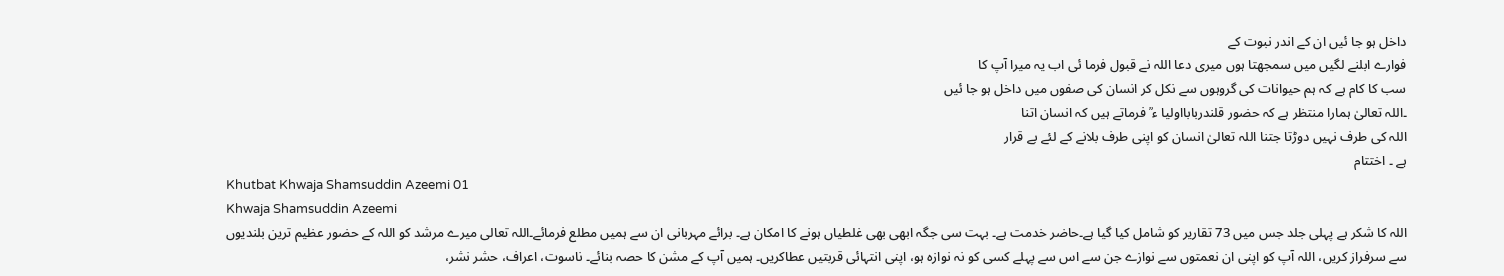داخل ہو جا ئیں ان کے اندر نبوت کے
فوارے ابلنے لگیں میں سمجھتا ہوں میری دعا اللہ نے قبول فرما ئی اب یہ میرا آپ کا
سب کا کام ہے کہ ہم حیوانات کی گروہوں سے نکل کر انسان کی صفوں میں داخل ہو جا ئیں
۔اللہ تعالیٰ ہمارا منتظر ہے کہ حضور قلندربابااولیا ء ؒ فرماتے ہیں کہ انسان اتنا
اللہ کی طرف نہیں دوڑتا جتنا اللہ تعالیٰ انسان کو اپنی طرف بلانے کے لئے بے قرار
ہے ۔ اختتام
Khutbat Khwaja Shamsuddin Azeemi 01
Khwaja Shamsuddin Azeemi
اللہ کا شکر ہے پہلی جلد جس میں 73 تقاریر کو شامل کیا گیا ہے۔حاضر خدمت ہے۔ بہت سی جگہ ابھی بھی غلطیاں ہونے کا امکان ہے۔ برائے مہربانی ان سے ہمیں مطلع فرمائے۔اللہ تعالی میرے مرشد کو اللہ کے حضور عظیم ترین بلندیوں سے سرفراز کریں، اللہ آپ کو اپنی ان نعمتوں سے نوازے جن سے اس سے پہلے کسی کو نہ نوازہ ہو، اپنی انتہائی قربتیں عطاکریں۔ ہمیں آپ کے مشن کا حصہ بنائے۔ ناسوت، اعراف، حشر نشر،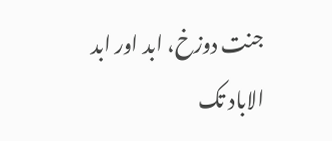جنت دوزخ، ابد اور ابد الاباد تک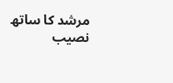مرشد کا ساتھ نصیب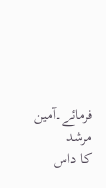فرمائے۔آمین
مرشد
کا داس